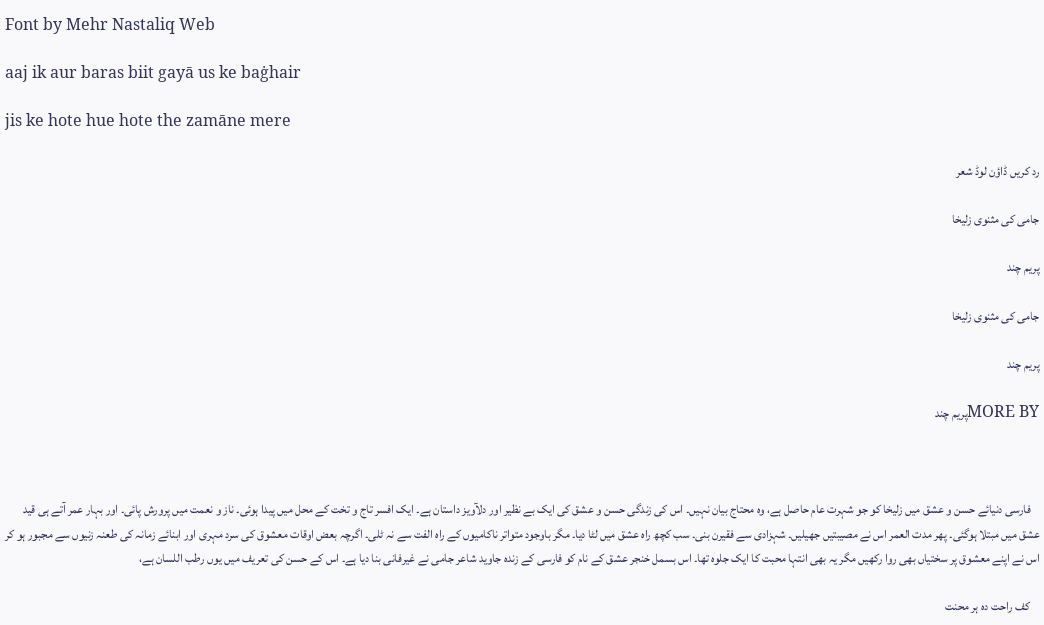Font by Mehr Nastaliq Web

aaj ik aur baras biit gayā us ke baġhair

jis ke hote hue hote the zamāne mere

رد کریں ڈاؤن لوڈ شعر

جامی کی مثنوی زلیخا

پریم چند

جامی کی مثنوی زلیخا

پریم چند

MORE BYپریم چند



    فارسی دنیائے حسن و عشق میں زلیخا کو جو شہرت عام حاصل ہے، وہ محتاج بیان نہیں۔ اس کی زندگی حسن و عشق کی ایک بے نظیر اور دلآویز داستان ہے۔ ایک افسر تاج و تخت کے محل میں پیدا ہوئی۔ ناز و نعمت میں پرورش پائی۔ اور بہار عمر آتے ہی قید عشق میں مبتلا ہوگئی۔ پھر مدت العمر اس نے مصیبتیں جھیلیں۔ شہزادی سے فقیرن بنی۔ سب کچھ راہ عشق میں لٹا دیا۔ مگر باوجود متواتر ناکامیوں کے راہ الفت سے نہ ٹلی۔ اگرچہ بعض اوقات معشوق کی سرد مہری اور ابنائے زمانہ کی طعنہ زنیوں سے مجبور ہو کر اس نے اپنے معشوق پر سختیاں بھی روا رکھیں مگر یہ بھی انتہا محبت کا ایک جلوہ تھا۔ اس بسمل خنجر عشق کے نام کو فارسی کے زندہ جاوید شاعر جامی نے غیرفانی بنا دیا ہے۔ اس کے حسن کی تعریف میں یوں رطب اللسان ہے،

    کف راحت دہ ہر محنت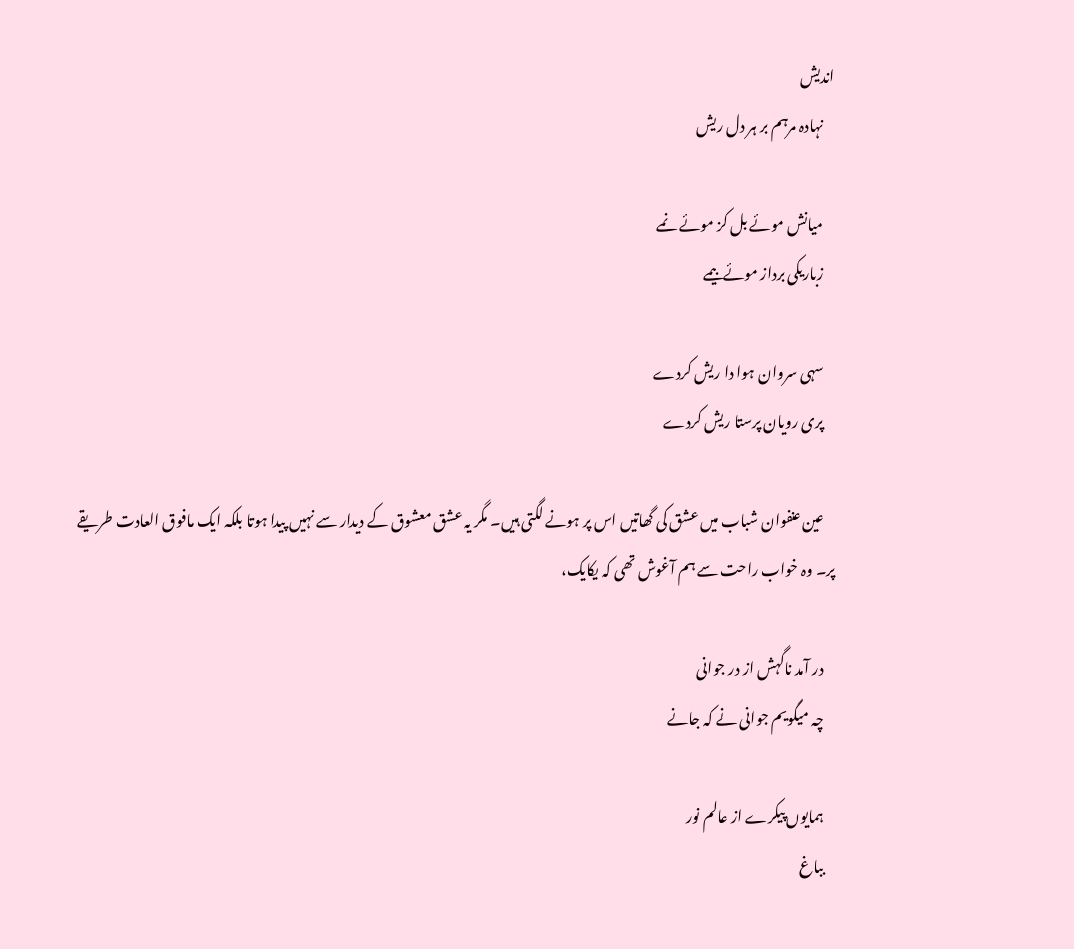اندیش
    نہادہ مرہم بر ہر دل ریش

    میانش موئے بل کز موئے نمے
    زباریکی برداز موئے بیمے

    سہی سروان ہوا دا ریش کردے
    پری رویان پرستا ریش کردے

    عین عنفوان شباب میں عشق کی گھاتیں اس پر ہونے لگتی ہیں۔ مگر یہ عشق معشوق کے دیدار سے نہیں پیدا ہوتا بلکہ ایک مافوق العادت طریقے پر۔ وہ خواب راحت سے ہم آغوش تھی کہ یکایک،

    در آمد ناگہش از در جوانی
    چہ میگویم جوانی نے کہ جانے

    ہمایوں پیکرے از عالم نور
    بباغ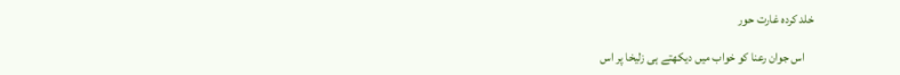خلد کردہ غارت حور

    اس جوان رعنا کو خواب میں دیکھتے ہی زلیخا پر اس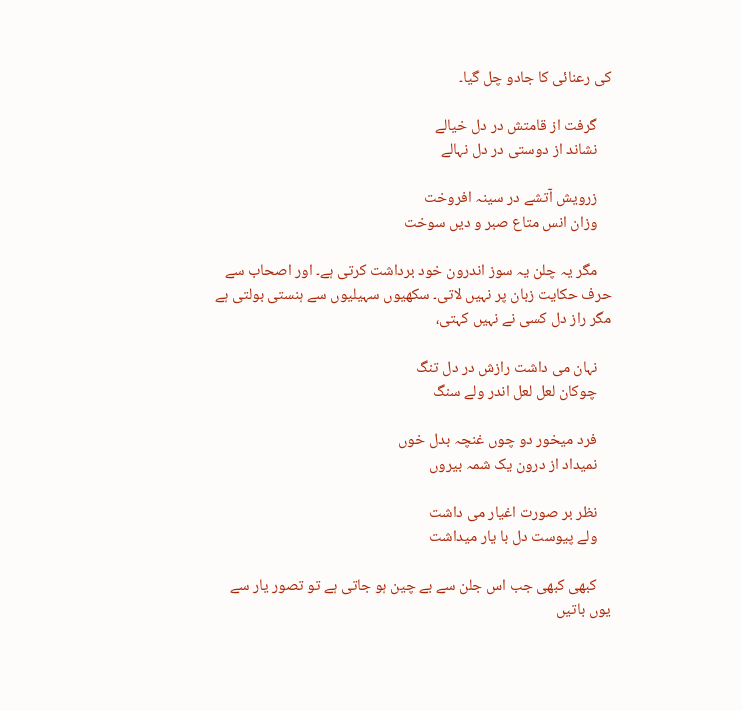کی رعنائی کا جادو چل گیا۔

    گرفت از قامتش در دل خیالے
    نشاند از دوستی در دل نہالے

    زرویش آتشے در سینہ افروخت
    وزان انس متاع صبر و دیں سوخت

    مگر یہ چلن یہ سوز اندرون خود برداشت کرتی ہے۔ اور اصحاب سے حرف حکایت زبان پر نہیں لاتی۔ سکھیوں سہیلیوں سے ہنستی بولتی ہے مگر راز دل کسی نے نہیں کہتی،

    نہان می داشت رازش در دل تنگ
    چوکان لعل لعل اندر ولے سنگ

    فرد میخور دو چوں غنچہ بدل خوں
    نمیداد از درون یک شمہ بیروں

    نظر بر صورت اغیار می داشت
    ولے پیوست دل با یار میداشت

    کبھی کبھی جب اس جلن سے بے چین ہو جاتی ہے تو تصور یار سے یوں باتیں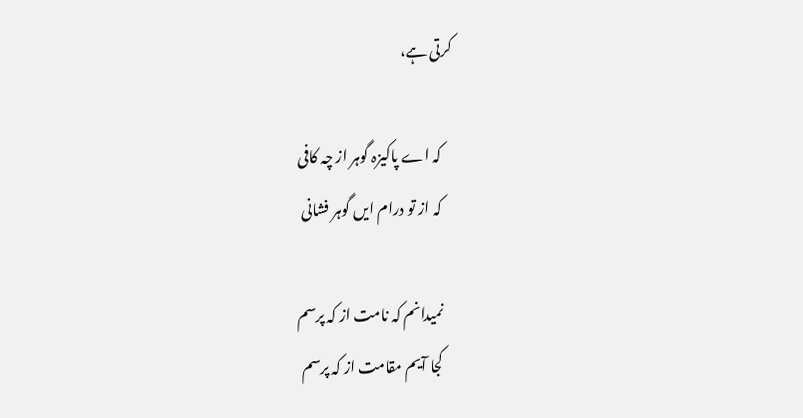کرتی ہے،

    کہ اے پاکیزہ گوہر از چہ کافی
    کہ از تو درام ایں گوہر فشانی

    نمیدانم کہ نامت از کہ پرسم
    کجا آیم مقامت از کہ پرسم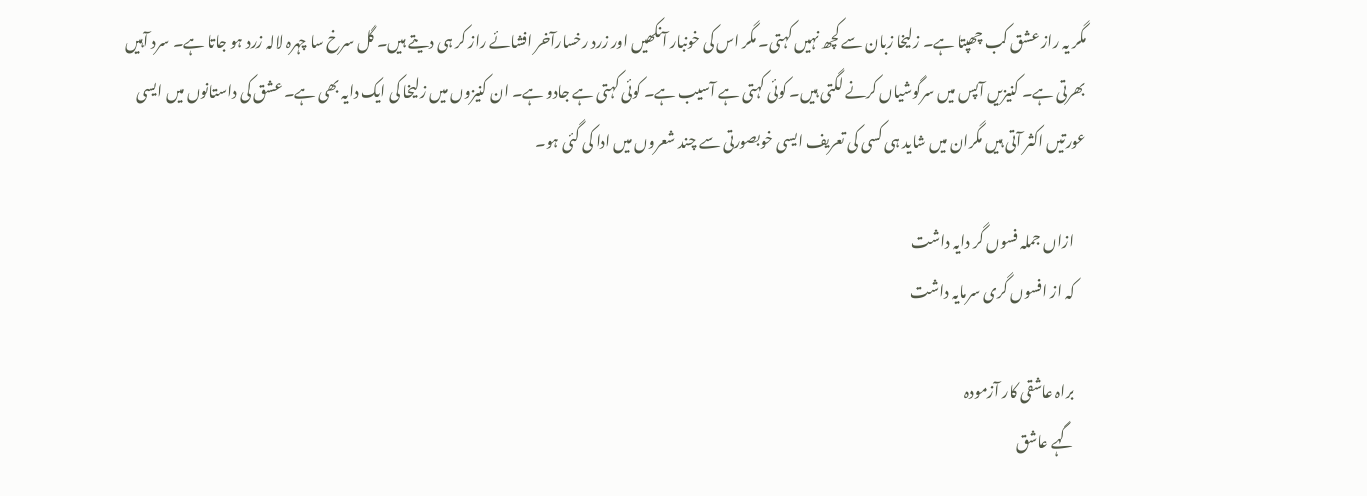مگر یہ راز عشق کب چھپتا ہے۔ زلیخا زبان سے کچھ نہیں کہتی۔ مگر اس کی خونبار آنکھیں اور زرد رخسارآخر افشائے راز کر ہی دیتے ہیں۔ گل سرخ سا چہرہ لالہ زرد ہو جاتا ہے۔ سرد آہیں بھرتی ہے۔ کنیزیں آپس میں سرگوشیاں کرنے لگتی ہیں۔ کوئی کہتی ہے آسیب ہے۔ کوئی کہتی ہے جادو ہے۔ ان کنیزوں میں زلیخا کی ایک دایہ بھی ہے۔ عشق کی داستانوں میں ایسی عورتیں اکثر آتی ہیں مگران میں شاید ہی کسی کی تعریف ایسی خوبصورتی سے چند شعروں میں ادا کی گئی ہو۔

    ازاں جملہ فسوں گر دایہ داشت
    کہ از افسوں گری سرمایہ داشت

    براہ عاشقی کار آزمودہ
    گہے عاشق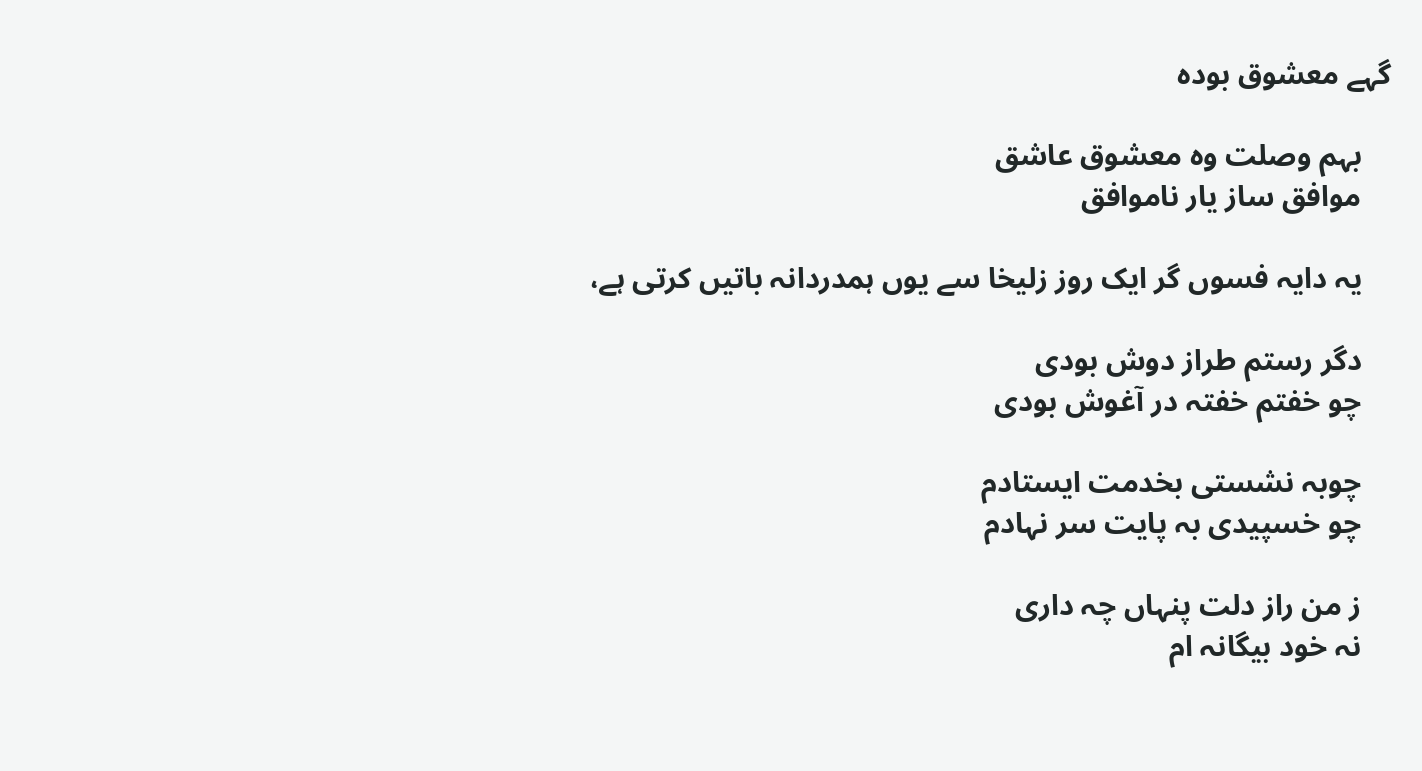گہے معشوق بودہ

    بہم وصلت وہ معشوق عاشق
    موافق ساز یار ناموافق

    یہ دایہ فسوں گر ایک روز زلیخا سے یوں ہمدردانہ باتیں کرتی ہے،

    دگر رستم طراز دوش بودی
    چو خفتم خفتہ در آغوش بودی

    چوبہ نشستی بخدمت ایستادم
    چو خسپیدی بہ پایت سر نہادم

    ز من راز دلت پنہاں چہ داری
    نہ خود بیگانہ ام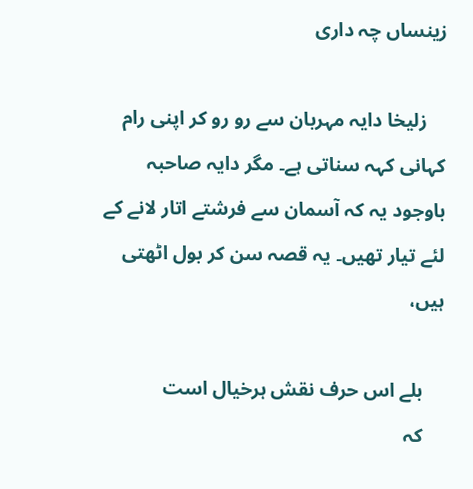زینساں چہ داری

    زلیخا دایہ مہربان سے رو رو کر اپنی رام کہانی کہہ سناتی ہے۔ مگر دایہ صاحبہ باوجود یہ کہ آسمان سے فرشتے اتار لانے کے لئے تیار تھیں۔ یہ قصہ سن کر بول اٹھتی ہیں،

    بلے اس حرف نقش ہرخیال است
    کہ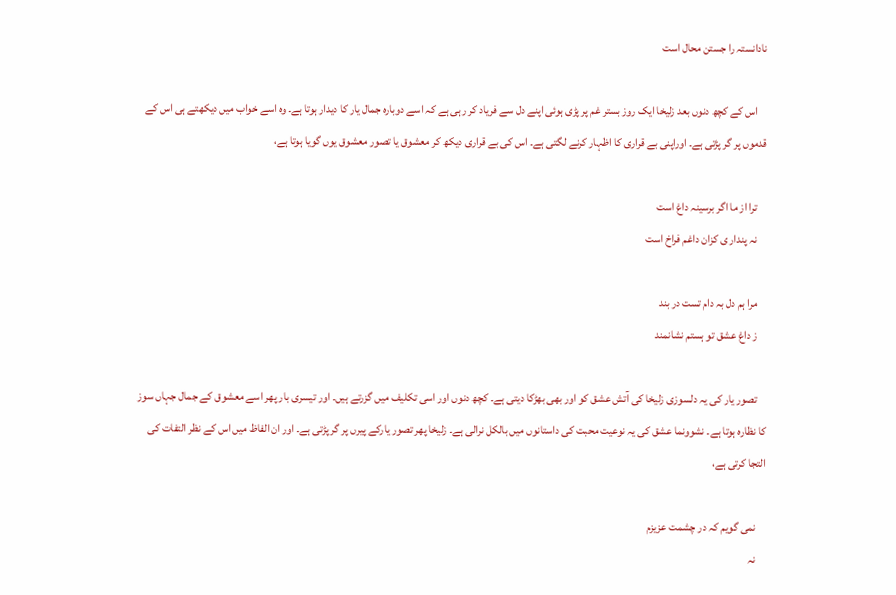نادانستہ را جستن محال است

    اس کے کچھ دنوں بعد زلیخا ایک روز بستر غم پر پڑی ہوئی اپنے دل سے فریاد کر رہی ہے کہ اسے دوبارہ جمال یار کا دیدار ہوتا ہے۔ وہ اسے خواب میں دیکھتے ہی اس کے قدموں پر گر پڑتی ہے۔ اوراپنی بے قراری کا اظہار کرنے لگتی ہے۔ اس کی بے قراری دیکھ کر معشوق یا تصور معشوق یوں گویا ہوتا ہے،

    ترا از ما اگر برسینہ داغ است
    نہ پندار ی کزان داغم فراخ است

    مرا ہم دل بہ دام تست در بند
    ز داغ عشق تو ہستم نشانمند

    تصور یار کی یہ دلسوزی زلیخا کی آتش عشق کو اور بھی بھڑکا دیتی ہے۔ کچھ دنوں اور اسی تکلیف میں گزرتے ہیں۔ اور تیسری بار پھر اسے معشوق کے جمال جہاں سوز کا نظارہ ہوتا ہے۔ نشوونما عشق کی یہ نوعیت محبت کی داستانوں میں بالکل نرالی ہے۔ زلیخا پھر تصور یارکے پیرں پر گر پڑتی ہے۔ اور ان الفاظ میں اس کے نظر التفات کی التجا کرتی ہے،

    نمی گویم کہ در چشمت عزیزم
    نہ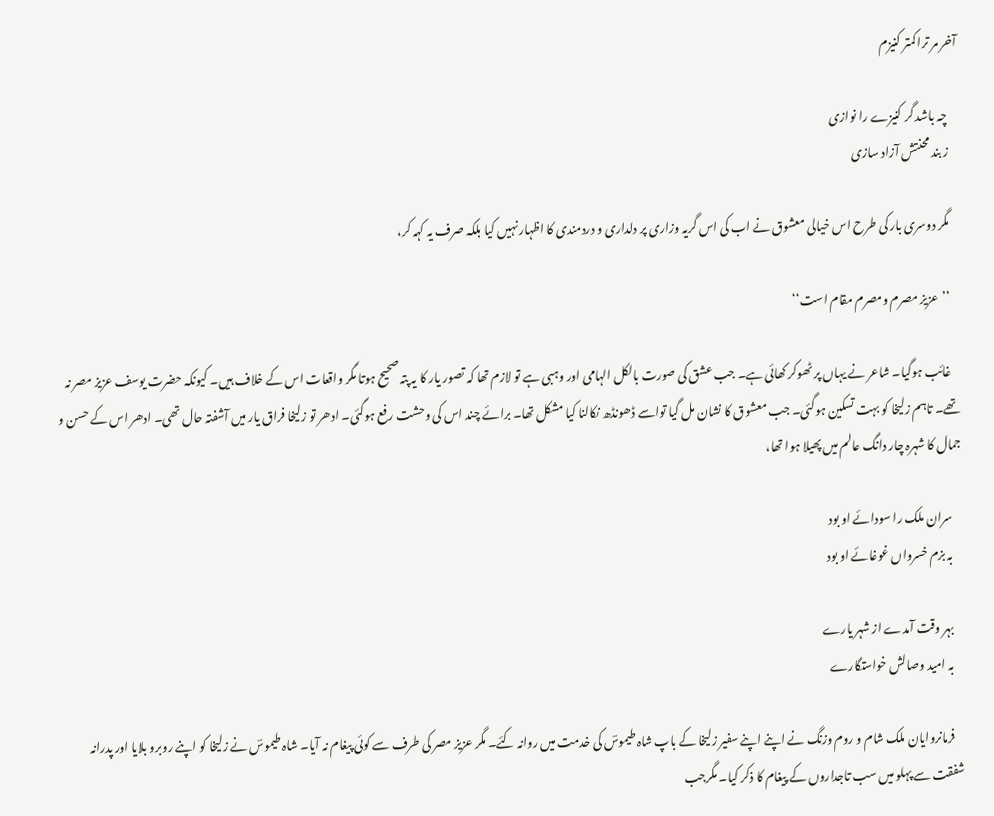آخر مر ترا کمتر کنیزم

    چہ باشد گر کنیزے را نوازی
    ز بند محنتش آزاد سازی

    مگر دوسری بار کی طرح اس خیالی معشوق نے اب کی اس گریہ وزاری پر دلداری و دردمندی کا اظہار نہیں کیا بلکہ صرف یہ کہہ کر،

    ’’عزیز مصرم ومصرم مقام است‘‘

    غائب ہوگیا۔ شاعر نے یہاں پر ٹھوکر کھائی ہے۔ جب عشق کی صورت بالکل الہامی اور وہبی ہے تو لازم تھا کہ تصور یار کا یہ پتہ صحیح ہوتا مگر واقعات اس کے خلاف ہیں۔ کیونکہ حضرت یوسف عزیز مصر نہ تھے۔ تاہم زلیخا کو بہت تسکین ہوگئی۔ جب معشوق کا نشان مل گیا تواسے ڈھونڈھ نکالنا کیا مشکل تھا۔ برائے چند اس کی وحشت رفع ہوگئی۔ ادھر تو زلیخا فراق یار میں آشفتہ حال تھی۔ ادھر اس کے حسن و جمال کا شہرہ چار دانگ عالم میں پھیلا ہوا تھا،

    سران ملک را سودائے او بود
    بہ بزم خسرواں غوغائے او بود

    بہر وقت آمدے از شہر یارے
    بہ امید وصالش خواستگارے

    فرمانروایان ملک شام و روم وزنگ نے اپنے اپنے سفیر زلیخا کے باپ شاہ طیموسؔ کی خدمت میں روانہ کئے۔ مگر عزیز مصر کی طرف سے کوئی پیغام نہ آیا۔ شاہ طیموسؔ نے زلیخا کو اپنے روبرو بلایا اور پدرانہ شفقت سے پہلو میں سب تاجداروں کے پیغام کا ذکر کیا۔ مگرجب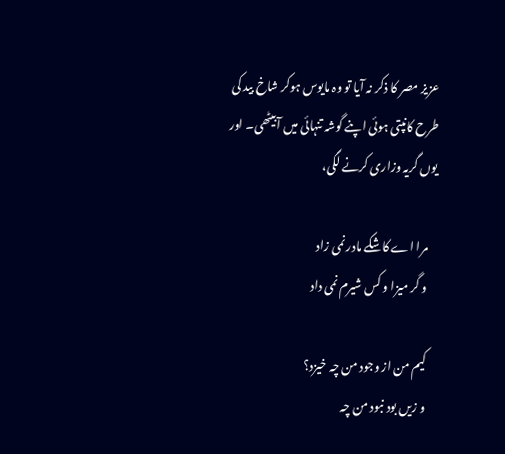عزیز مصر کا ذکر نہ آیا تو وہ مایوس ہوکر شاخ بید کی طرح کانپتی ہوئی اپنے گوشہ تنہائی میں آبیٹھی۔ اور یوں گریہ وزاری کرنے لگی،

    مرا اے کاشکے مادر نمی زاد
    و گر میزا و کس شیرم نمی داد

    کیم من از وجود من چہ خیزد؟
    و زیں بود نبود من چہ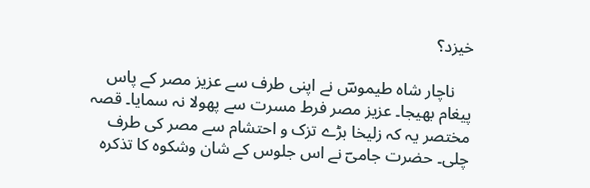خیزد؟

    ناچار شاہ طیموسؔ نے اپنی طرف سے عزیز مصر کے پاس پیغام بھیجا۔ عزیز مصر فرط مسرت سے پھولا نہ سمایا۔ قصہ مختصر یہ کہ زلیخا بڑے تزک و احتشام سے مصر کی طرف چلی۔ حضرت جامیؔ نے اس جلوس کے شان وشکوہ کا تذکرہ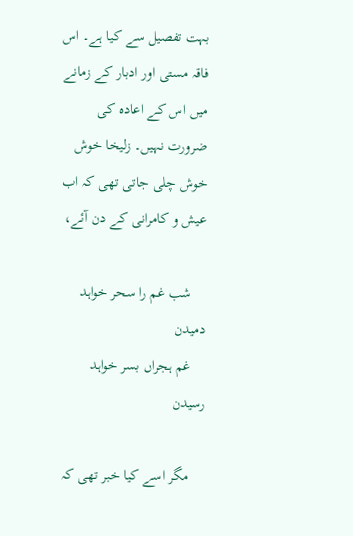بہت تفصیل سے کیا ہے۔ اس فاقہ مستی اور ادبار کے زمانے میں اس کے اعادہ کی ضرورت نہیں۔ زلیخا خوش خوش چلی جاتی تھی کہ اب عیش و کامرانی کے دن آئے،

    شب غم را سحر خواہد دمیدن
    غم ہجراں بسر خواہد رسیدن

    مگر اسے کیا خبر تھی کہ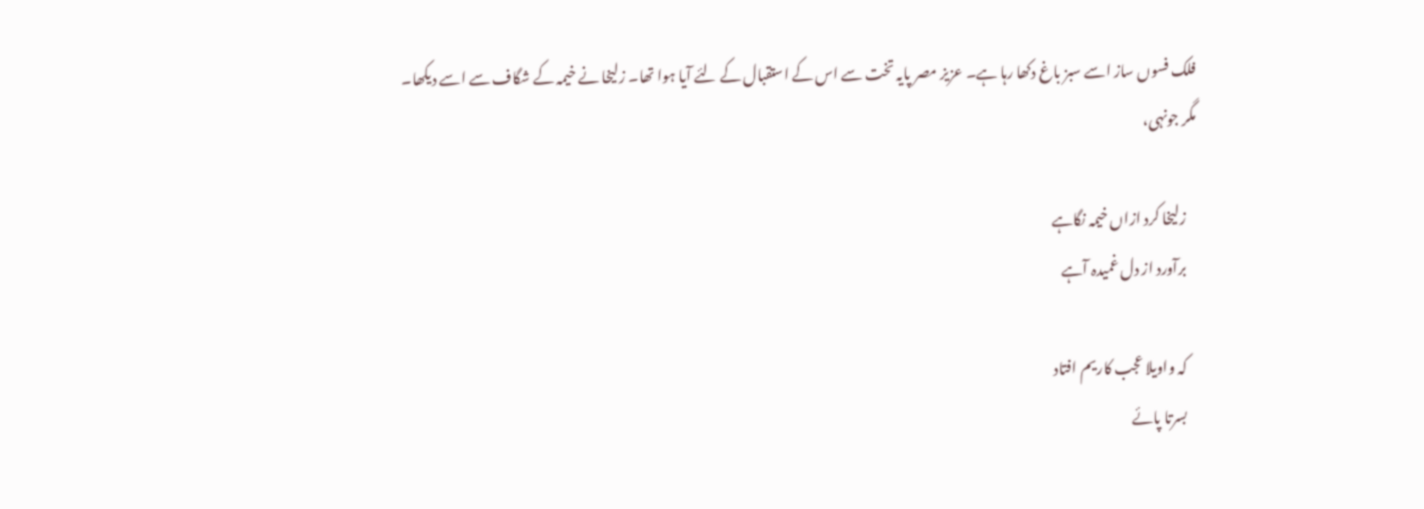فلک فسوں ساز اسے سبز باغ دکھا رہا ہے۔ عزیز مصر پایہ تخت سے اس کے استقبال کے لئے آیا ہوا تھا۔ زلیخا نے خیمہ کے شگاف سے اسے دیکھا۔ مگر جونہی،

    زلیخا کرد ازاں خیمہ نگاہے
    برآورد از دل غمیدہ آہے

    کہ واویلا عجب کاریم افتاد
    بسرتا پائے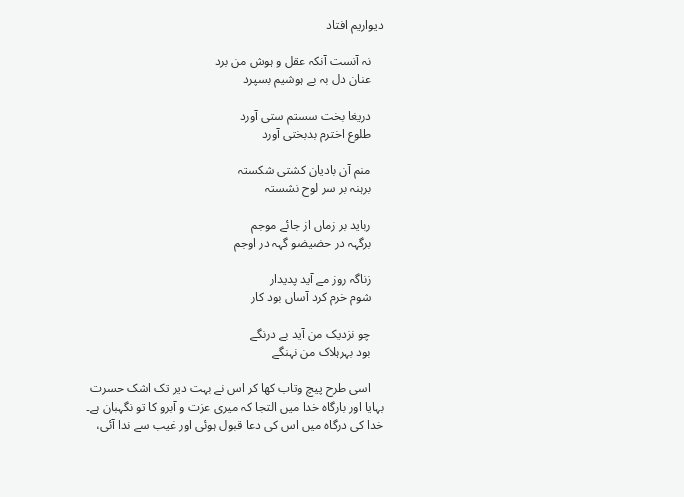دیواریم افتاد

    نہ آنست آنکہ عقل و ہوش من برد
    عنان دل بہ بے ہوشیم بسپرد

    دریغا بخت سستم ستی آورد
    طلوع اخترم بدبختی آورد

    منم آن بادیان کشتی شکستہ
    برہنہ بر سر لوح نشستہ

    رباید بر زماں از جائے موجم
    برگہہ در حضیضو گہہ در اوجم

    زناگہ روز مے آید پدیدار
    شوم خرم کرد آساں بود کار

    چو نزدیک من آید بے درنگے
    بود بہرہلاک من نہنگے

    اسی طرح پیچ وتاب کھا کر اس نے بہت دیر تک اشک حسرت بہایا اور بارگاہ خدا میں التجا کہ میری عزت و آبرو کا تو نگہبان ہے۔ خدا کی درگاہ میں اس کی دعا قبول ہوئی اور غیب سے ندا آئی،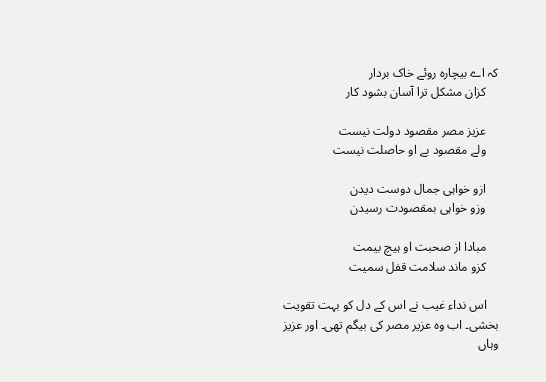کہ اے بیچارہ روئے خاک بردار
    کزان مشکل ترا آسان بشود کار

    عزیز مصر مقصود دولت نیست
    ولے مقصود بے او حاصلت نیست

    ازو خواہی جمال دوست دیدن
    وزو خواہی بمقصودت رسیدن

    مبادا از صحبت او ہیچ بیمت
    کزو ماند سلامت قفل سمیت

    اس نداء غیب نے اس کے دل کو بہت تقویت بخشی۔ اب وہ عزیر مصر کی بیگم تھی۔ اور عزیز وہاں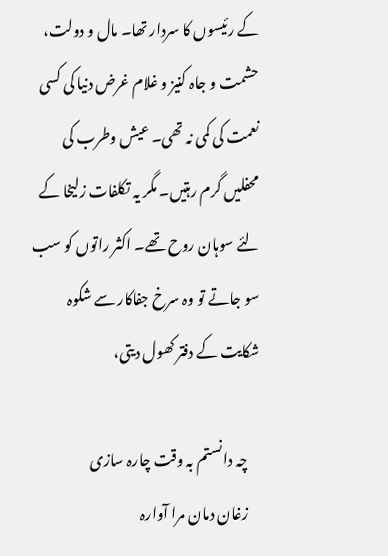کے رئیسوں کا سردار تھا۔ مال و دولت، حشمت و جاہ کنیز و غلام غرض دنیا کی کسی نعمت کی کمی نہ تھی۔ عیش وطرب کی محفلیں گرم رہتیں۔ مگر یہ تکلفات زلیخا کے لئے سوہان روح تھے۔ اکثر راتوں کو سب سو جاتے تو وہ سرخ جفاکار سے شکوہ شکایت کے دفتر کھول دیتی،

    چہ دانستم بہ وقت چارہ سازی
    زغان دمان مرا آوارہ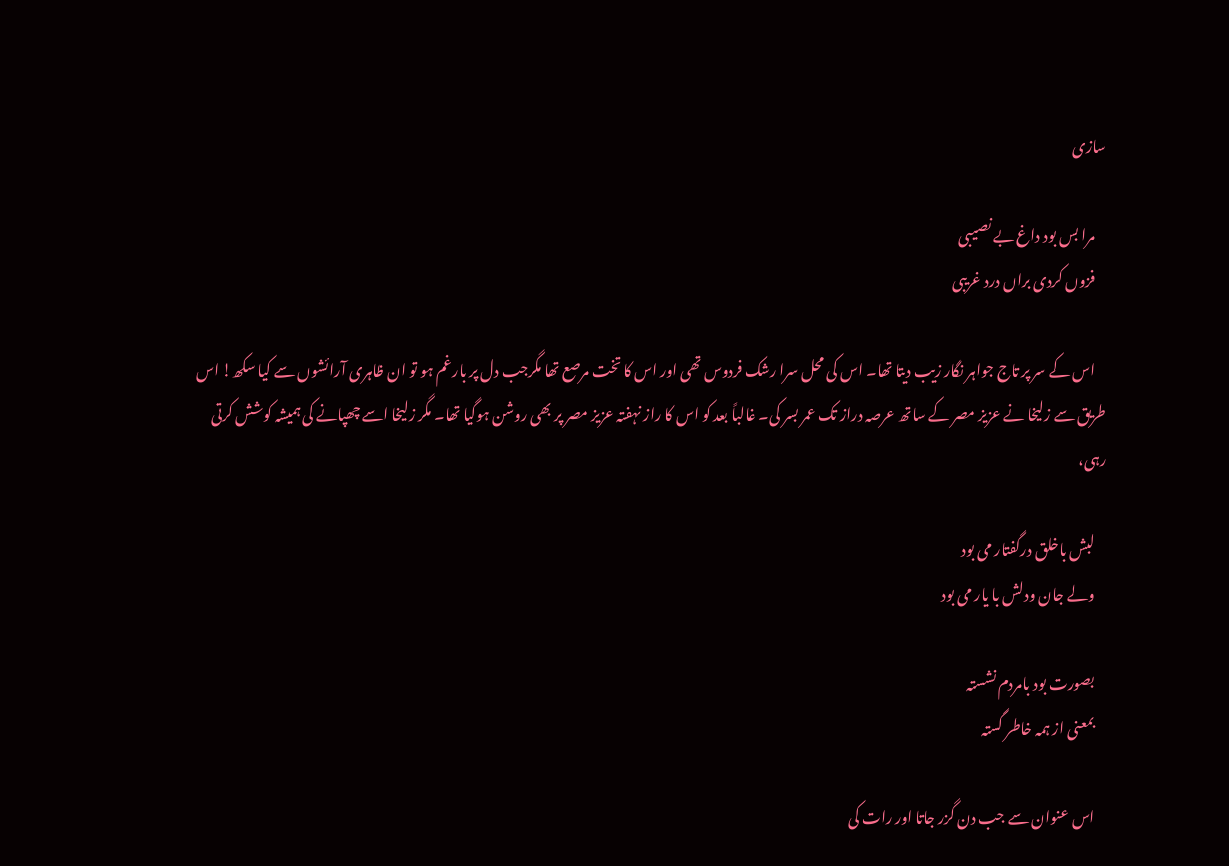سازی

    مرا بس بود داغ بے نصیبی
    فزوں کردی براں درد غریبی

    اس کے سر پر تاج جواہر نگار زیب دیتا تھا۔ اس کی محل سرا رشک فردوس تھی اور اس کا تخت مرصع تھا مگرجب دل پر بارغم ہو تو ان ظاہری آرائشوں سے کیا سکھ! اس طریق سے زلیخا نے عزیز مصر کے ساتھ عرصہ دراز تک عمر بسر کی۔ غالباً بعد کو اس کا راز نہفتہ عزیز مصر پر بھی روشن ہوگیا تھا۔ مگر زلیخا اسے چھپانے کی ہمیشہ کوشش کرتی رہی،

    لبش باخلق درگفتار می بود
    ولے جان ودلش با یار می بود

    بصورت بود بامردم نشستہ
    بمعنی از ہمہ خاطر گستہ

    اس عنوان سے جب دن گزر جاتا اور رات کی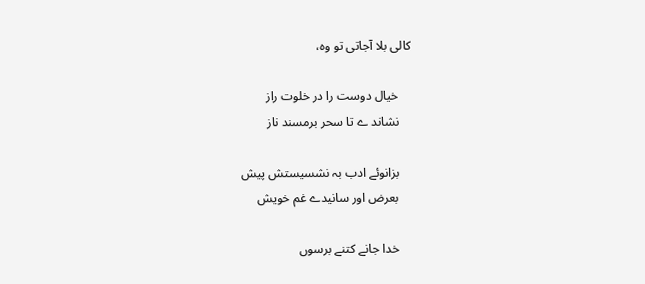کالی بلا آجاتی تو وہ،

    خیال دوست را در خلوت راز
    نشاند ے تا سحر برمسند ناز

    بزانوئے ادب بہ نشسیستش پیش
    بعرض اور سانیدے غم خویش

    خدا جانے کتنے برسوں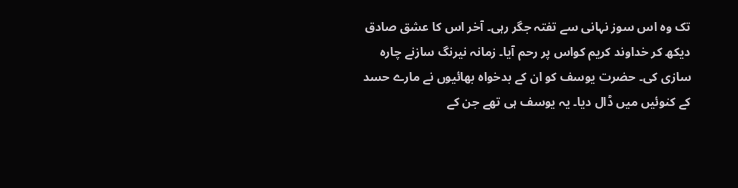تک وہ اس سوز نہانی سے تفتہ جگر رہی۔ آخر اس کا عشق صادق دیکھ کر خداوند کریم کواس پر رحم آیا۔ زمانہ نیرنگ سازنے چارہ سازی کی۔ حضرت یوسف کو ان کے بدخواہ بھائیوں نے مارے حسد کے کنوئیں میں ڈال دیا۔ یہ یوسف ہی تھے جن کے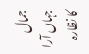جمال جہاں آرا کا نظارہ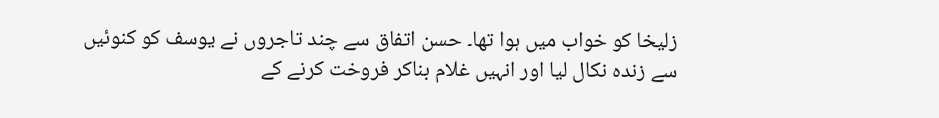زلیخا کو خواب میں ہوا تھا۔ حسن اتفاق سے چند تاجروں نے یوسف کو کنوئیں سے زندہ نکال لیا اور انہیں غلام بناکر فروخت کرنے کے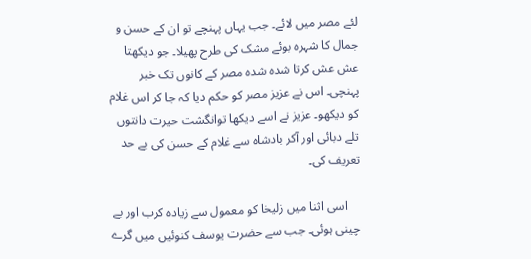لئے مصر میں لائے۔ جب یہاں پہنچے تو ان کے حسن و جمال کا شہرہ بوئے مشک کی طرح پھیلا۔ جو دیکھتا عش عش کرتا شدہ شدہ مصر کے کانوں تک خبر پہنچی۔ اس نے عزیز مصر کو حکم دیا کہ جا کر اس غلام کو دیکھو۔ عزیز نے اسے دیکھا توانگشت حیرت دانتوں تلے دبائی اور آکر بادشاہ سے غلام کے حسن کی بے حد تعریف کی۔

    اسی اثنا میں زلیخا کو معمول سے زیادہ کرب اور بے چینی ہوئی۔ جب سے حضرت یوسف کنوئیں میں گرے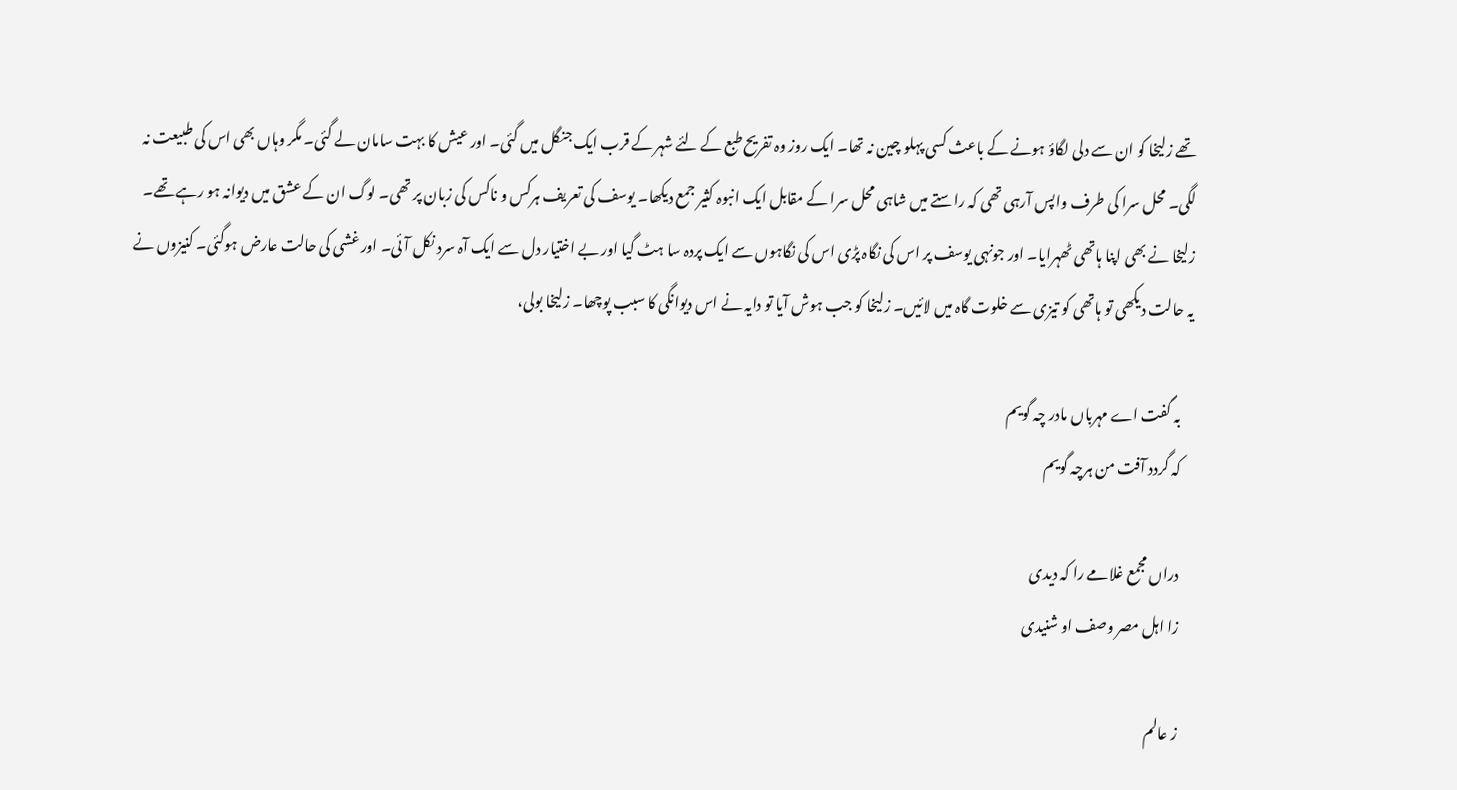تھے زلیخا کو ان سے دلی لگاؤ ہونے کے باعث کسی پہلو چین نہ تھا۔ ایک روز وہ تفریح طبع کے لئے شہر کے قرب ایک جنگل میں گئی۔ اور عیش کا بہت سامان لے گئی۔ مگر وہاں بھی اس کی طبیعت نہ لگی۔ محل سرا کی طرف واپس آرہی تھی کہ راستے میں شاہی محل سرا کے مقابل ایک انبوہ کثیر جمع دیکھا۔ یوسف کی تعریف ہرکس و ناکس کی زبان پر تھی۔ لوگ ان کے عشق میں دیوانہ ہو رہے تھے۔ زلیخا نے بھی اپنا ہاتھی ٹھہرایا۔ اور جونہی یوسف پر اس کی نگاہ پڑی اس کی نگاہوں سے ایک پردہ سا ہٹ گیا اور بے اختیار دل سے ایک آہ سرد نکل آئی۔ اور غشی کی حالت عارض ہوگئی۔ کنیزوں نے یہ حالت دیکھی تو ہاتھی کو تیزی سے خلوت گاہ میں لائیں۔ زلیخا کو جب ہوش آیا تو دایہ نے اس دیوانگی کا سبب پوچھا۔ زلیخا بولی،

    بہ گفت اے مہرباں مادر چہ گویم
    کہ گردد آفت من ہرچہ گویم

    دراں مجمع غلامے را کہ دیدی
    زا اہل مصر وصف او شنیدی

    ز عالم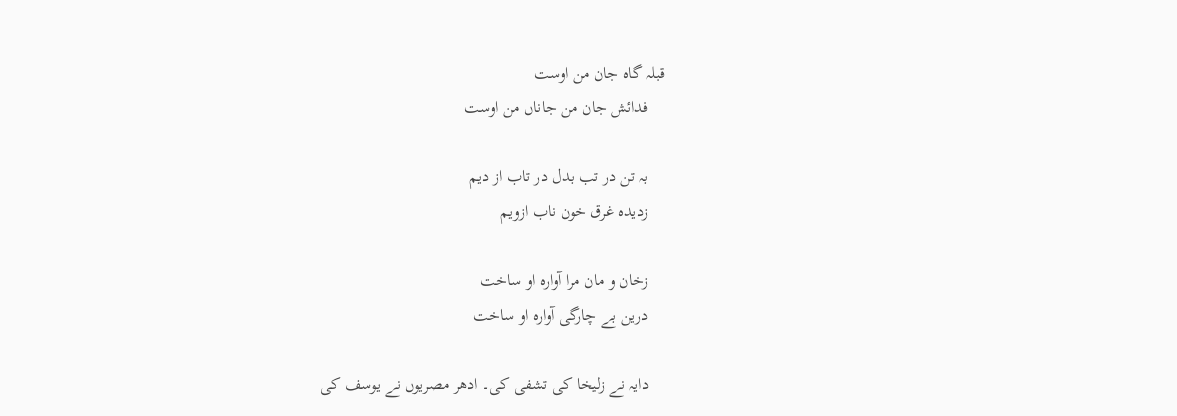قبلہ گاہ جان من اوست
    فدائش جان من جاناں من اوست

    بہ تن در تب بدل در تاب از دیم
    زدیدہ غرق خون ناب ازویم

    زخان و مان مرا آوارہ او ساخت
    درین بے چارگی آوارہ او ساخت

    دایہ نے زلیخا کی تشفی کی۔ ادھر مصریوں نے یوسف کی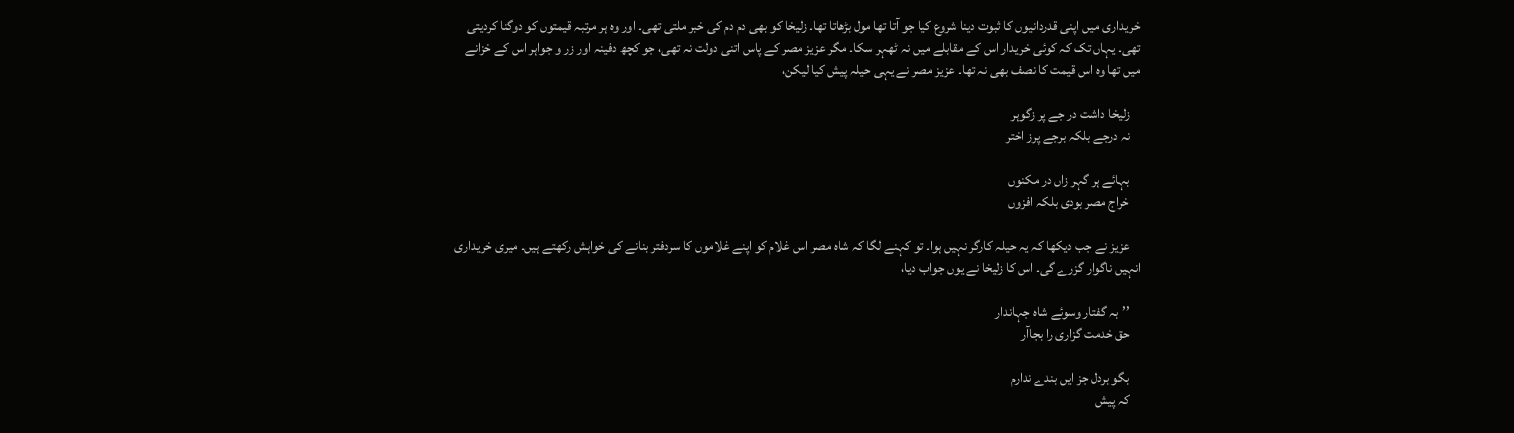خریداری میں اپنی قدردانیوں کا ثبوت دینا شروع کیا جو آتا تھا مول بڑھاتا تھا۔ زلیخا کو بھی دم دم کی خبر ملتی تھی۔ اور وہ ہر مرتبہ قیمتوں کو دوگنا کردیتی تھی۔ یہاں تک کہ کوئی خریدار اس کے مقابلے میں نہ ٹھہر سکا۔ مگر عزیز مصر کے پاس اتنی دولت نہ تھی، جو کچھ دفینہ اور زر و جواہر اس کے خزانے میں تھا وہ اس قیمت کا نصف بھی نہ تھا۔ عزیز مصر نے یہی حیلہ پیش کیا لیکن،

    زلیخا داشت در جے پر زگوہر
    نہ درجے بلکہ برجے پرز اختر

    بہائے ہر گہر زاں در مکنوں
    خراج مصر بودی بلکہ افزوں

    عزیز نے جب دیکھا کہ یہ حیلہ کارگر نہیں ہوا۔ تو کہنے لگا کہ شاہ مصر اس غلام کو اپنے غلاموں کا سردفتر بنانے کی خواہش رکھتے ہیں۔ میری خریداری انہیں ناگوار گزرے گی۔ اس کا زلیخا نے یوں جواب دیا،

    ’’بہ گفتار وسوئے شاہ جہاندار
    حق خدمت گزاری را بجاآر

    بگو بردل جز ایں بندے ندارم
    کہ پیش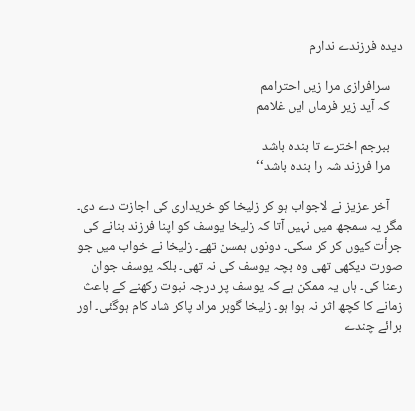دیدہ فرزندے ندارم

    سرافرازی مرا زیں احترامم
    کہ آید زیر فرماں ایں غلامم

    ببرجم اخترے تا بندہ باشد
    مرا فرزند شہ را بندہ باشد‘‘

    آخر عزیز نے لاجواب ہو کر زلیخا کو خریداری کی اجازت دے دی۔ مگر یہ سمجھ میں نہیں آتا کہ زلیخا یوسف کو اپنا فرزند بنانے کی جرأت کیوں کر کر سکی۔ دونوں ہمسن تھے۔ زلیخا نے خواب میں جو صورت دیکھی تھی وہ بچہ یوسف کی نہ تھی۔ بلکہ یوسف جوان رعنا کی۔ ہاں یہ ممکن ہے کہ یوسف پر درجہ نبوت رکھنے کے باعث زمانے کا کچھ اثر نہ ہوا ہو۔ زلیخا گوہر مراد پاکر شاد کام ہوگئی۔ اور برائے چندے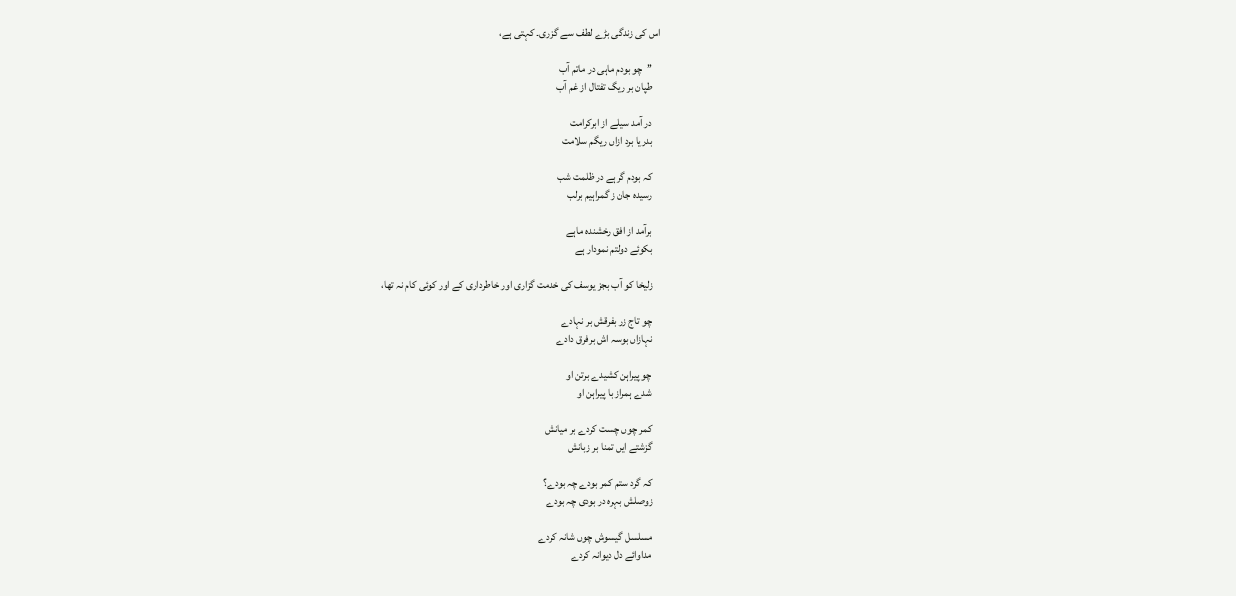اس کی زندگی بڑے لطف سے گزری۔ کہتی ہے،

    ’’چو بودم ماہی در ماتم آب
    طپان بر ریگ تفتال از غم آب

    در آمد سیلے از ابرکرامت
    بدریا برد ازاں ریگم سلامت

    کہ بودم گرہے در ظلمت شب
    رسیدہ جان ز گمراہیم برلب

    برآمد از افق رخشندہ ماہے
    بکوئے دولتم نمودار ہے

    زلیخا کو آب بجز یوسف کی خدمت گزاری اور خاطرداری کے اور کوئی کام نہ تھا،

    چو تاج زر بفرقش بر نہادے
    نہازاں بوسہ اش برفرق دادے

    چو پیراہن کشیدے برتن او
    شدے ہمراز با پیراہن او

    کمر چوں چست کردے بر میانش
    گزشتے ایں تمنا بر زبانش

    کہ گرد ستم کمر بودے چہ بودے؟
    زوصلش بہرہ در بودی چہ بودے

    مسلسل گیسوش چوں شانہ کردے
    مداوائے دل دیوانہ کردے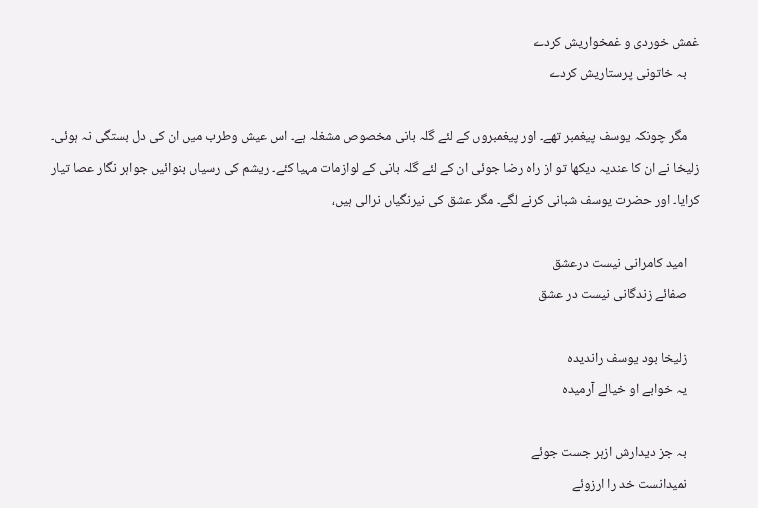غمش خوردی و غمخواریش کردے
    بہ خاتونی پرستاریش کردے

    مگر چونکہ یوسف پیغمبر تھے۔ اور پیغمبروں کے لئے گلہ بانی مخصوص مشغلہ ہے۔ اس عیش وطرب میں ان کی دل بستگی نہ ہوئی۔ زلیخا نے ان کا عندیہ دیکھا تو از راہ رضا جوئی ان کے لئے گلہ بانی کے لوازمات مہیا کئے۔ ریشم کی رسیاں بنوائیں جواہر نگار عصا تیار کرایا۔ اور حضرت یوسف شبانی کرنے لگے۔ مگر عشق کی نیرنگیاں نرالی ہیں،

    امید کامرانی نیست درعشق
    صفائے زندگانی نیست در عشق

    زلیخا بود یوسف راندیدہ
    یہ خوابے او خیالے آرمیدہ

    بہ جز دیدارش ازہر جست جوئے
    نمیدانست خد را ارزوئے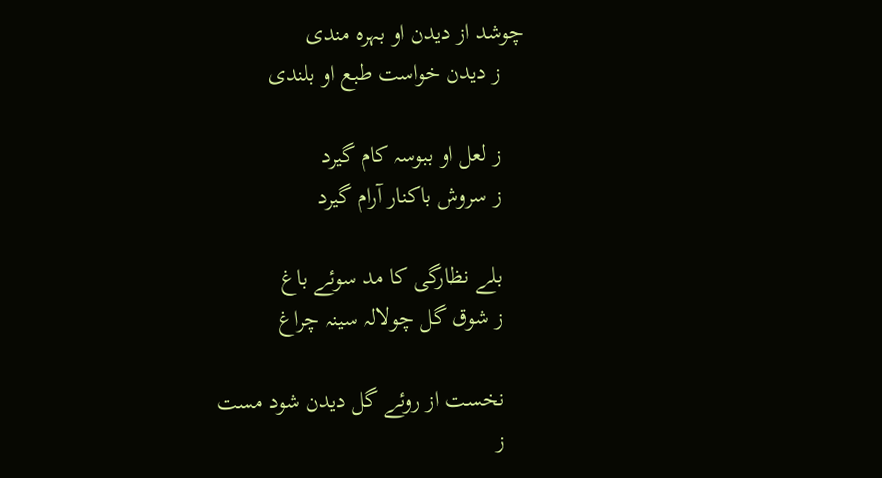چوشد از دیدن او بہرہ مندی
    ز دیدن خواست طبع او بلندی

    ز لعل او ببوسہ کام گیرد
    ز سروش باکنار آرام گیرد

    بلے نظارگی کا مد سوئے باغ
    ز شوق گل چولالہ سینہ چراغ

    نخست از روئے گل دیدن شود مست
    ز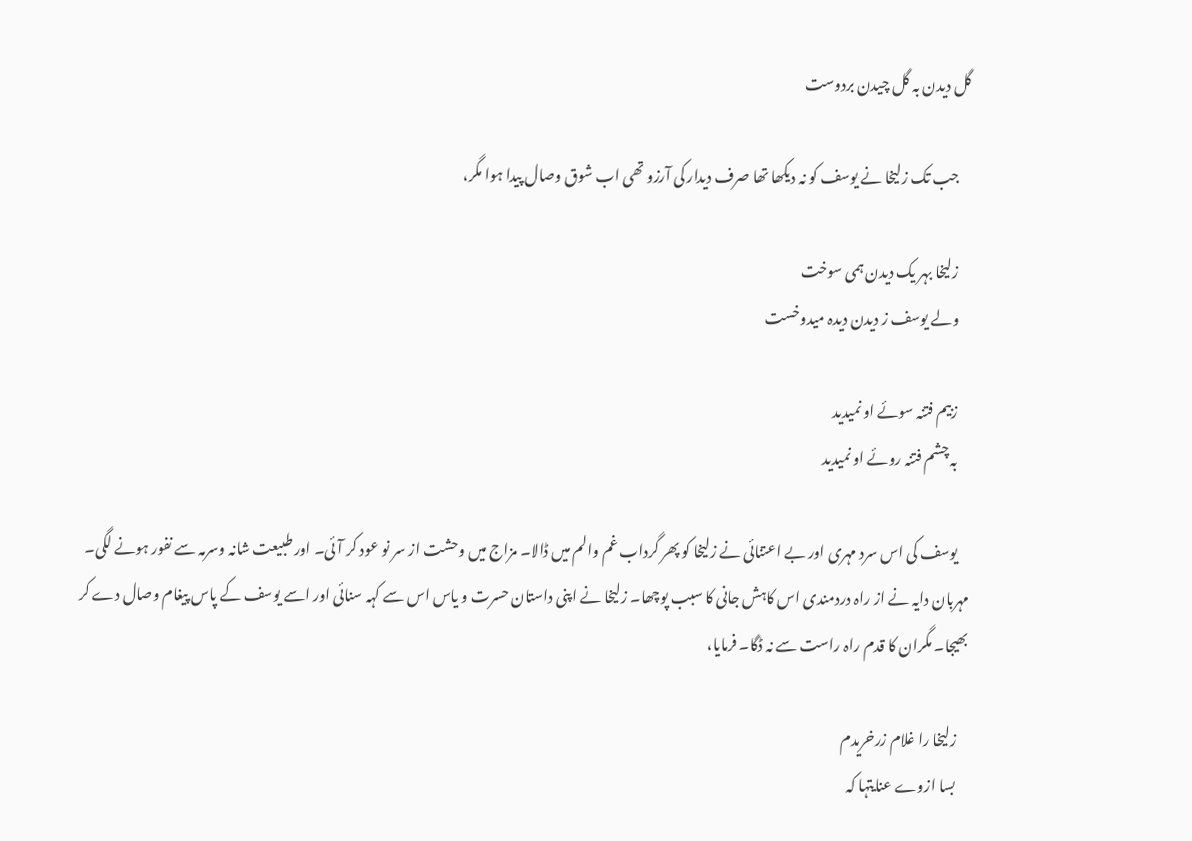گل دیدن بہ گل چیدن بردوست

    جب تک زلیخا نے یوسف کو نہ دیکھا تھا صرف دیدار کی آرزو تھی اب شوق وصال پیدا ہوا مگر،

    زلیخا بہر یک دیدن ہمی سوخت
    ولے یوسف ز دیدن دیدہ میدوخست

    زبیم فتنہ سوئے او نمیدید
    بہ چشم فتنہ روئے او نمیدید

    یوسف کی اس سرد مہری اور بے اعتنائی نے زلیخا کو پھر گرداب غم والم میں ڈالا۔ مزاج میں وحشت از سر نو عود کر آئی۔ اور طبیعت شانہ وسرمہ سے نفور ہونے لگی۔ مہربان دایہ نے از راہ دردمندی اس کاہش جانی کا سبب پوچھا۔ زلیخا نے اپنی داستان حسرت و یاس اس سے کہہ سنائی اور اسے یوسف کے پاس پیغام وصال دے کر بھیجا۔ مگران کا قدم راہ راست سے نہ ڈگا۔ فرمایا،

    زلیخا را غلام زرخریدم
    بسا ازوے عنایتہا کہ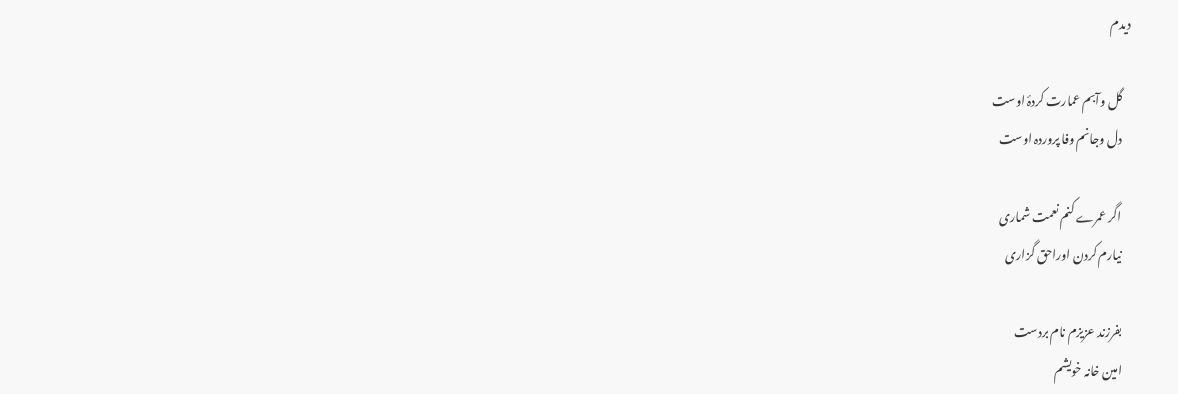دیدم

    گل وآبم عمارت کردۂ اوست
    دل وجانم وفا پروردہ اوست

    اگر عمرے کنم نعمت شماری
    نیارم کردن اوراحق گزاری

    بفرزند عزیزم نام بردست
    امین خانہ خویشم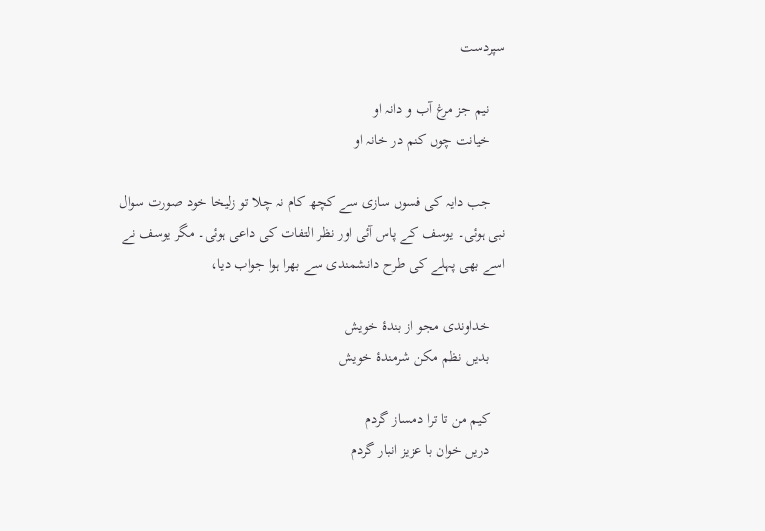سپردست

    نیم جز مرغ آب و دانہ او
    خیانت چوں کنم در خانہ او

    جب دایہ کی فسوں سازی سے کچھ کام نہ چلا تو زلیخا خود صورت سوال نبی ہوئی۔ یوسف کے پاس آئی اور نظر التفات کی داعی ہوئی۔ مگر یوسف نے اسے بھی پہلے کی طرح دانشمندی سے بھرا ہوا جواب دیا،

    خداوندی مجو از بندۂ خویش
    بدیں نظم مکن شرمندۂ خویش

    کیم من تا ترا دمساز گردم
    دریں خوان با عزیز انبار گردم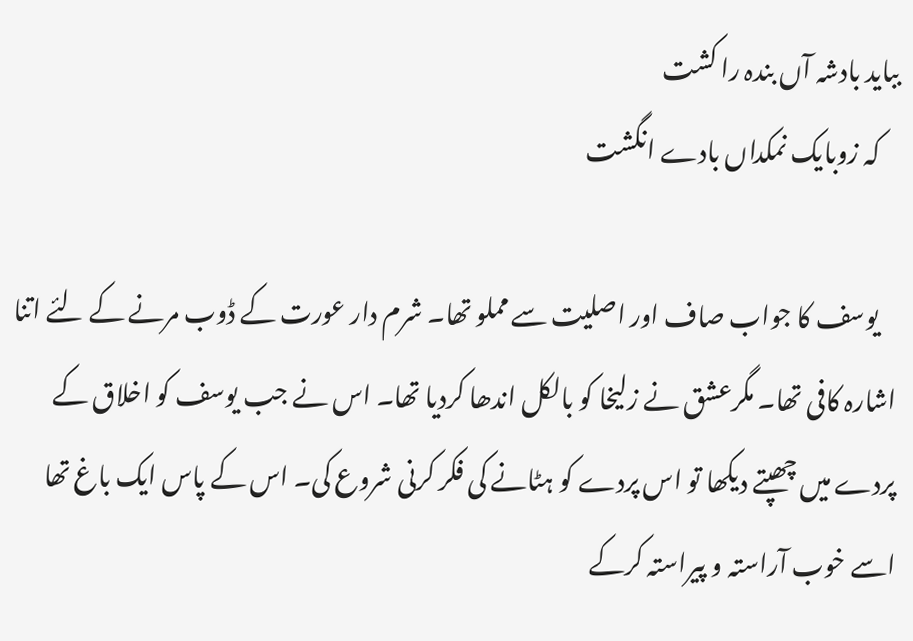بباید بادشہ آں بندہ را کشت
    کہ زوبایک نمکداں بادے انگشت

    یوسف کا جواب صاف اور اصلیت سے مملو تھا۔ شرم دار عورت کے ڈوب مرنے کے لئے اتنا اشارہ کافی تھا۔ مگرعشق نے زلیخا کو بالکل اندھا کردیا تھا۔ اس نے جب یوسف کو اخلاق کے پردے میں چھپتے دیکھا تو اس پردے کو ہٹانے کی فکر کرنی شروع کی۔ اس کے پاس ایک باغ تھا اسے خوب آراستہ و پیراستہ کرکے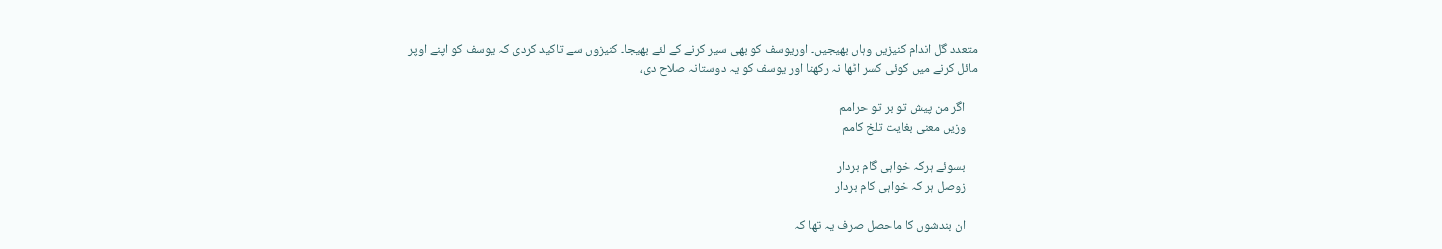متعدد گل اندام کنیزیں وہاں بھیجیں۔ اوریوسف کو بھی سیر کرنے کے لئے بھیجا۔ کنیزوں سے تاکید کردی کہ یوسف کو اپنے اوپر مائل کرنے میں کوئی کسر اٹھا نہ رکھنا اور یوسف کو یہ دوستانہ صلاح دی،

    اگر من پیش تو بر تو حرامم
    وزیں معنی بغایت تلخ کامم

    بسوئے ہرکہ خواہی گام بردار
    زوصل ہر کہ خواہی کام بردار

    ان بندشوں کا ماحصل صرف یہ تھا کہ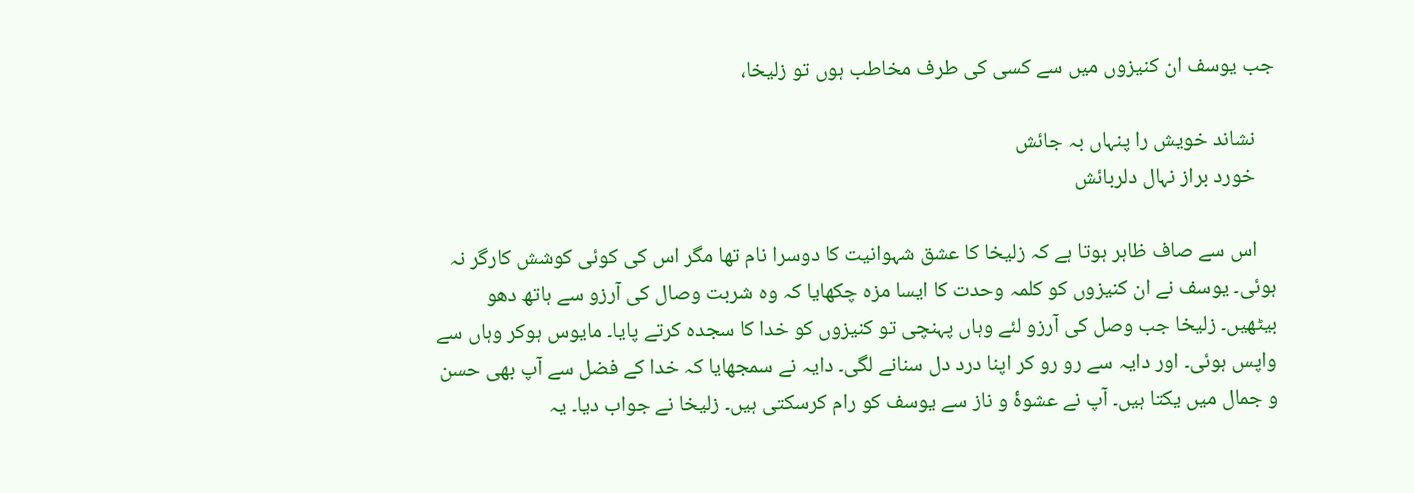جب یوسف ان کنیزوں میں سے کسی کی طرف مخاطب ہوں تو زلیخا،

    نشاند خویش را پنہاں بہ جائش
    خورد براز نہال دلربائش

    اس سے صاف ظاہر ہوتا ہے کہ زلیخا کا عشق شہوانیت کا دوسرا نام تھا مگر اس کی کوئی کوشش کارگر نہ ہوئی۔ یوسف نے ان کنیزوں کو کلمہ وحدت کا ایسا مزہ چکھایا کہ وہ شربت وصال کی آرزو سے ہاتھ دھو بیٹھیں۔ زلیخا جب وصل کی آرزو لئے وہاں پہنچی تو کنیزوں کو خدا کا سجدہ کرتے پایا۔ مایوس ہوکر وہاں سے واپس ہوئی۔ اور دایہ سے رو رو کر اپنا درد دل سنانے لگی۔ دایہ نے سمجھایا کہ خدا کے فضل سے آپ بھی حسن و جمال میں یکتا ہیں۔ آپ نے عشوۂ و ناز سے یوسف کو رام کرسکتی ہیں۔ زلیخا نے جواب دیا۔ یہ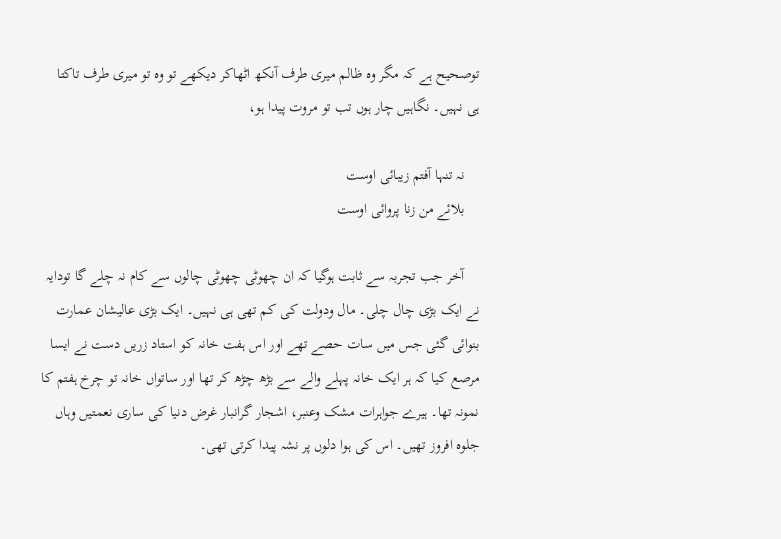توصحیح ہے کہ مگر وہ ظالم میری طرف آنکھ اٹھاکر دیکھے تو وہ تو میری طرف تاکتا ہی نہیں۔ نگاہیں چار ہوں تب تو مروت پیدا ہو،

    نہ تنہا آفتم زیبائی اوست
    بلائے من زنا پروائی اوست

    آخر جب تجربہ سے ثابت ہوگیا کہ ان چھوٹی چھوٹی چالوں سے کام نہ چلے گا تودایہ نے ایک بڑی چال چلی۔ مال ودولت کی کم تھی ہی نہیں۔ ایک بڑی عالیشان عمارت بنوائی گئی جس میں سات حصے تھے اور اس ہفت خانہ کو استاد زریں دست نے ایسا مرصع کیا کہ ہر ایک خانہ پہلے والے سے بڑھ چڑھ کر تھا اور ساتواں خانہ تو چرخ ہفتم کا نمونہ تھا۔ ہیرے جواہرات مشک وعنبر، اشجار گرانبار غرض دنیا کی ساری نعمتیں وہاں جلوہ افروز تھیں۔ اس کی ہوا دلوں پر نشہ پیدا کرتی تھی۔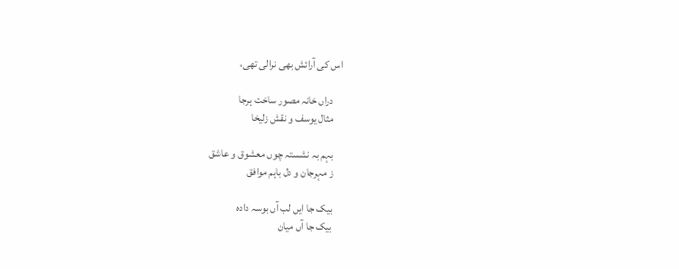اس کی آرائش بھی نرالی تھی،

    دراں خانہ مصور ساخت ہرجا
    مثال یوسف و نقش زلیخا

    بہم بہ نشستہ چوں معشوق و عاشق
    ز مہرجان و دل باہم موافق

    بیک جا ایں لب آں بوسہ دادہ
    بیک جا آں میان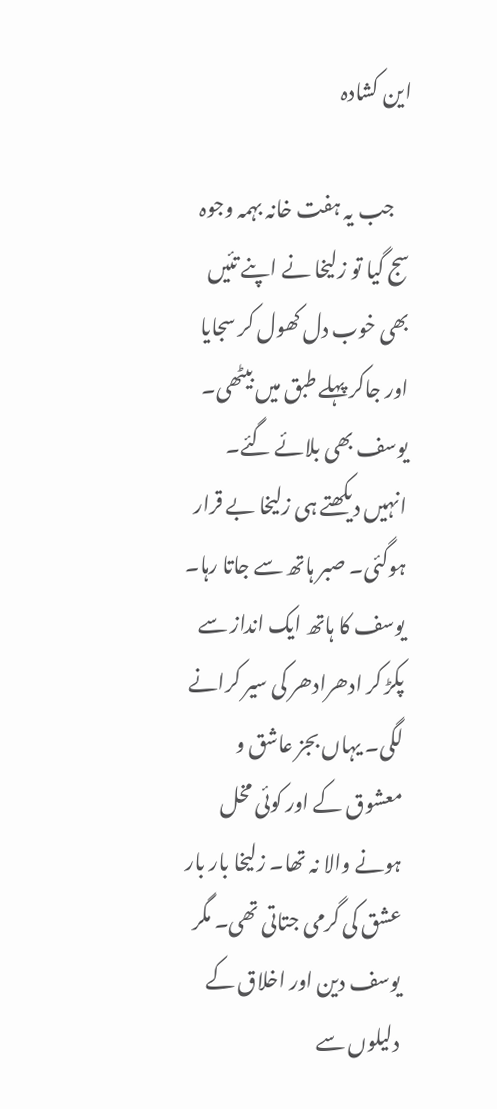این کشادہ

    جب یہ ہفت خانہ بہمہ وجوہ سج گیا تو زلیخا نے اپنے تئیں بھی خوب دل کھول کر سجایا اور جاکر پہلے طبق میں بیٹھی۔ یوسف بھی بلائے گئے۔ انہیں دیکھتے ہی زلیخا بے قرار ہوگئی۔ صبر ہاتھ سے جاتا رہا۔ یوسف کا ہاتھ ایک انداز سے پکڑ کر ادھرادھر کی سیر کرانے لگی۔ یہاں بجز عاشق و معشوق کے اور کوئی مخل ہونے والا نہ تھا۔ زلیخا بار بار عشق کی گرمی جتاتی تھی۔ مگر یوسف دین اور اخلاق کے دلیلوں سے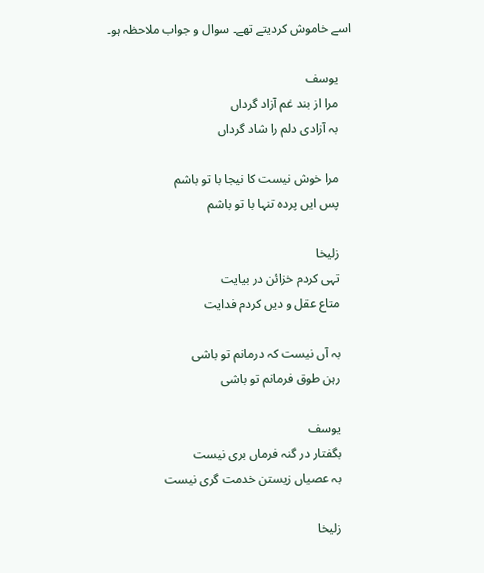اسے خاموش کردیتے تھے۔ سوال و جواب ملاحظہ ہو۔

    یوسف
    مرا از بند غم آزاد گرداں
    بہ آزادی دلم را شاد گرداں

    مرا خوش نیست کا نیجا با تو باشم
    پس ایں پردہ تنہا با تو باشم

    زلیخا
    تہی کردم خزائن در بیایت
    متاع عقل و دیں کردم فدایت

    بہ آں نیست کہ درمانم تو باشی
    رہن طوق فرمانم تو باشی

    یوسف
    بگفتار در گنہ فرماں بری نیست
    بہ عصیاں زیستن خدمت گری نیست

    زلیخا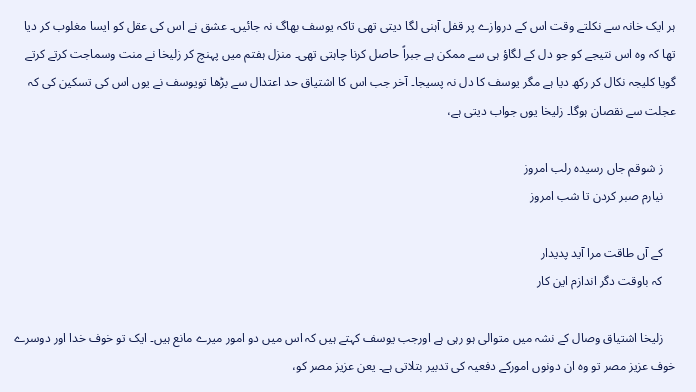ہر ایک خانہ سے نکلتے وقت اس کے دروازے پر قفل آہنی لگا دیتی تھی تاکہ یوسف بھاگ نہ جائیں۔ عشق نے اس کی عقل کو ایسا مغلوب کر دیا تھا کہ وہ اس نتیجے کو جو دل کے لگاؤ ہی سے ممکن ہے جبراً حاصل کرنا چاہتی تھی۔ منزل ہفتم میں پہنچ کر زلیخا نے منت وسماجت کرتے کرتے گویا کلیجہ نکال کر رکھ دیا ہے مگر یوسف کا دل نہ پسیجا۔ آخر جب اس کا اشتیاق حد اعتدال سے بڑھا تویوسف نے یوں اس کی تسکین کی کہ عجلت سے نقصان ہوگا۔ زلیخا یوں جواب دیتی ہے،

    ز شوقم جاں رسیدہ رلب امروز
    نیارم صبر کردن تا شب امروز

    کے آں طاقت مرا آید پدیدار
    کہ باوقت دگر اندازم این کار

    زلیخا اشتیاق وصال کے نشہ میں متوالی ہو رہی ہے اورجب یوسف کہتے ہیں کہ اس میں دو امور میرے مانع ہیں۔ ایک تو خوف خدا اور دوسرے خوف عزیز مصر تو وہ ان دونوں امورکے دفعیہ کی تدبیر بتلاتی ہے۔ یعن عزیز مصر کو،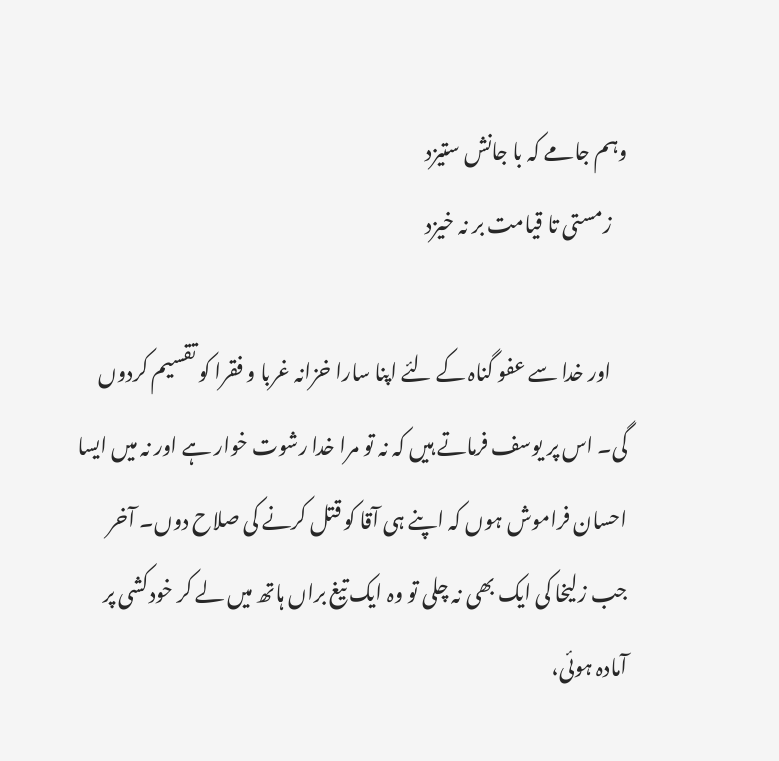وہم جامے کہ با جانش ستیزد
    زمستی تا قیامت بر نہ خیزد

    اور خدا سے عفو گناہ کے لئے اپنا سارا خزانہ غربا و فقرا کو تقسیم کردوں گی۔ اس پر یوسف فرماتے ہیں کہ نہ تو مرا خدا رشوت خوار ہے اور نہ میں ایسا احسان فراموش ہوں کہ اپنے ہی آقا کو قتل کرنے کی صلاح دوں۔ آخر جب زلیخا کی ایک بھی نہ چلی تو وہ ایک تیغ براں ہاتھ میں لے کر خودکشی پر آمادہ ہوئی،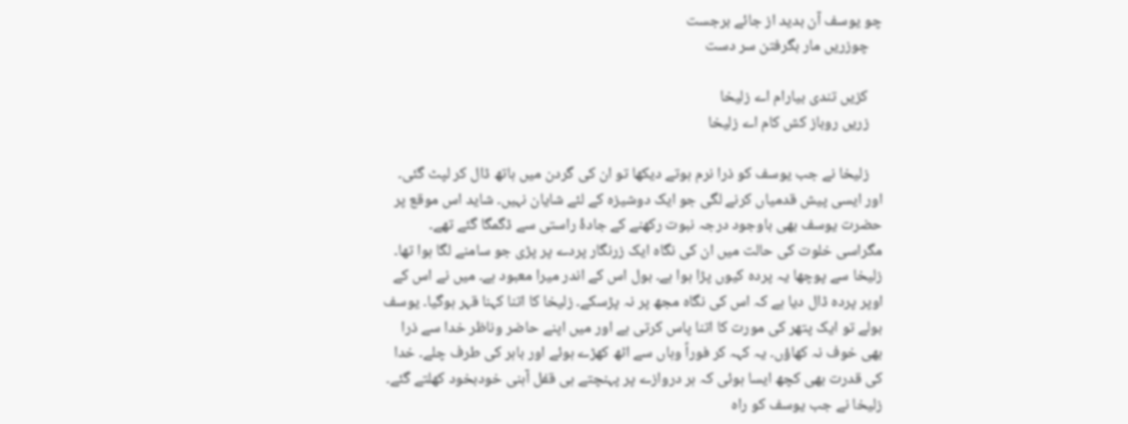چو یوسف آن بدید از جائے برجست
    چوزریں مار بگرفتن سر دست

    کزیں تندی بیارام اے زلیخا
    زریں روباز کش کام اے زلیخا

    زلیخا نے جب یوسف کو ذرا نرم ہوتے دیکھا تو ان کی گردن میں ہاتھ ڈال کر لپٹ گئی۔ اور ایسی پیش قدمیاں کرنے لگی جو ایک دوشیزہ کے لئے شایان نہیں۔ شاید اس موقع پر حضرت یوسف بھی باوجود درجہ نبوت رکھنے کے جادۂ راستی سے ڈگمگا گئے تھے۔ مگراسی خلوت کی حالت میں ان کی نگاہ ایک زرنگار پردے پر پڑی جو سامنے لگا ہوا تھا۔ زلیخا سے پوچھا یہ پردہ کیوں پڑا ہوا ہے۔ بول اس کے اندر میرا معبود ہے۔ میں نے اس کے اوپر پردہ ڈال دیا ہے کہ اس کی نگاہ مجھ پر نہ پڑسکے۔ زلیخا کا اتنا کہنا قہر ہوگیا۔ یوسف بولے تو ایک پتھر کی مورت کا اتنا پاس کرتی ہے اور میں اپنے حاضر وناظر خدا سے ذرا بھی خوف نہ کھاؤں۔ یہ کہہ کر فوراً وہاں سے اٹھ کھڑے ہوئے اور باہر کی طرف چلے۔ خدا کی قدرت بھی کچھ ایسا ہوئی کہ ہر دروازے پر پہنچتے ہی قفل آہنی خودبخود کھلتے گئے۔ زلیخا نے جب یوسف کو راہ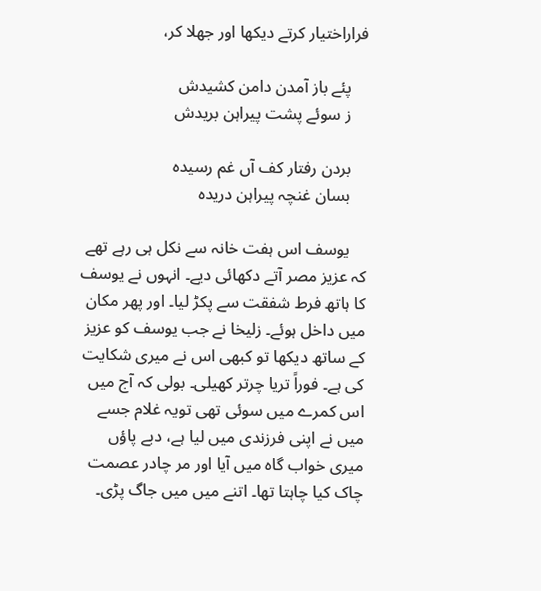فراراختیار کرتے دیکھا اور جھلا کر،

    پئے باز آمدن دامن کشیدش
    ز سوئے پشت پیراہن بریدش

    بردن رفتار کف آں غم رسیدہ
    بسان غنچہ پیراہن دریدہ

    یوسف اس ہفت خانہ سے نکل ہی رہے تھے کہ عزیز مصر آتے دکھائی دیے۔ انہوں نے یوسف کا ہاتھ فرط شفقت سے پکڑ لیا۔ اور پھر مکان میں داخل ہوئے۔ زلیخا نے جب یوسف کو عزیز کے ساتھ دیکھا تو کبھی اس نے میری شکایت کی ہے۔ فوراً تریا چرتر کھیلی۔ بولی کہ آج میں اس کمرے میں سوئی تھی تویہ غلام جسے میں نے اپنی فرزندی میں لیا ہے، دبے پاؤں میری خواب گاہ میں آیا اور مر چادر عصمت چاک کیا چاہتا تھا۔ اتنے میں میں جاگ پڑی۔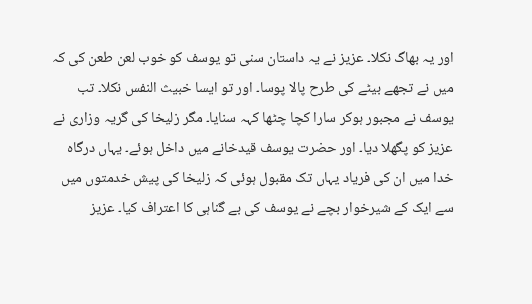اور یہ بھاگ نکلا۔ عزیز نے یہ داستان سنی تو یوسف کو خوب لعن طعن کی کہ میں نے تجھے بیٹے کی طرح پالا پوسا۔ اور تو ایسا خبیث النفس نکلا۔ تب یوسف نے مجبور ہوکر سارا کچا چٹھا کہہ سنایا۔ مگر زلیخا کی گریہ وزاری نے عزیز کو پگھلا دیا۔ اور حضرت یوسف قیدخانے میں داخل ہوئے۔ یہاں درگاہ خدا میں ان کی فریاد یہاں تک مقبول ہوئی کہ زلیخا کی پیش خدمتوں میں سے ایک کے شیرخوار بچے نے یوسف کی بے گناہی کا اعتراف کیا۔ عزیز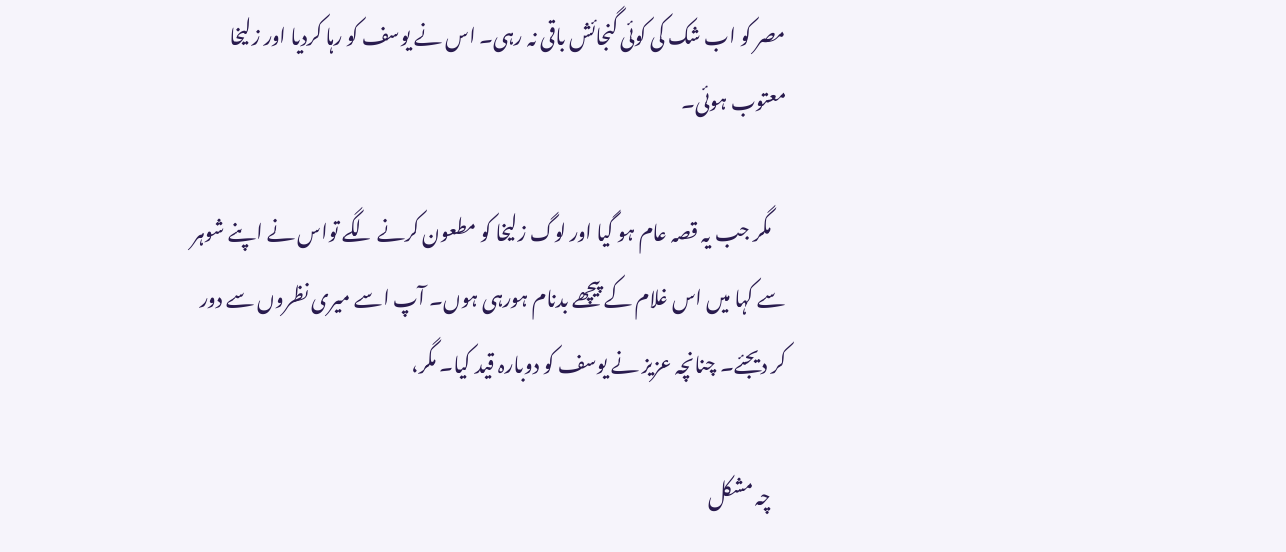مصر کو اب شک کی کوئی گنجائش باقی نہ رہی۔ اس نے یوسف کو رہا کردیا اور زلیخا معتوب ہوئی۔

    مگر جب یہ قصہ عام ہو گیا اور لوگ زلیخا کو مطعون کرنے لگے تواس نے اپنے شوہر سے کہا میں اس غلام کے پیچھے بدنام ہورہی ہوں۔ آپ اسے میری نظروں سے دور کر دیجئے۔ چنانچہ عزیز نے یوسف کو دوبارہ قید کیا۔ مگر،

    چہ مشکل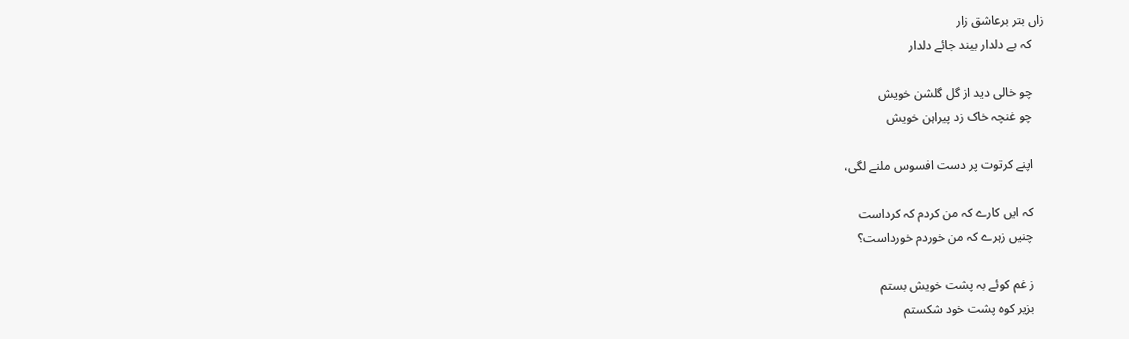زاں بتر برعاشق زار
    کہ بے دلدار بیند جائے دلدار

    چو خالی دید از گل گلشن خویش
    چو غنچہ خاک زد پیراہن خویش

    اپنے کرتوت پر دست افسوس ملنے لگی،

    کہ ایں کارے کہ من کردم کہ کرداست
    چنیں زہرے کہ من خوردم خورداست؟

    ز غم کوئے بہ پشت خویش بستم
    بزیر کوہ پشت خود شکستم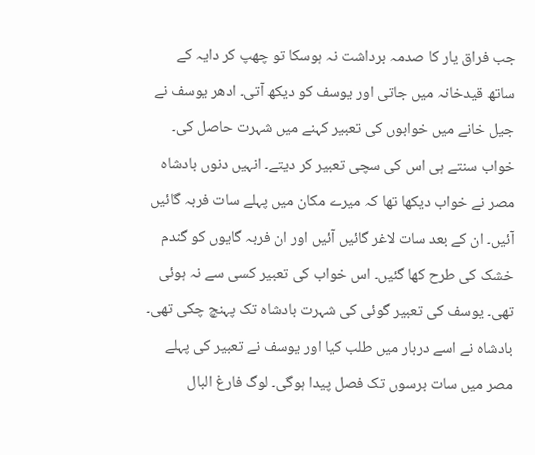جب فراق یار کا صدمہ برداشت نہ ہوسکا تو چھپ کر دایہ کے ساتھ قیدخانہ میں جاتی اور یوسف کو دیکھ آتی۔ ادھر یوسف نے جیل خانے میں خوابوں کی تعبیر کہنے میں شہرت حاصل کی۔ خواب سنتے ہی اس کی سچی تعبیر کر دیتے۔ انہیں دنوں بادشاہ مصر نے خواب دیکھا تھا کہ میرے مکان میں پہلے سات فربہ گائیں آئیں۔ ان کے بعد سات لاغر گائیں آئیں اور ان فربہ گایوں کو گندم خشک کی طرح کھا گئیں۔ اس خواب کی تعبیر کسی سے نہ ہوئی تھی۔ یوسف کی تعبیر گوئی کی شہرت بادشاہ تک پہنچ چکی تھی۔ بادشاہ نے اسے دربار میں طلب کیا اور یوسف نے تعبیر کی پہلے مصر میں سات برسوں تک فصل پیدا ہوگی۔ لوگ فارغ البال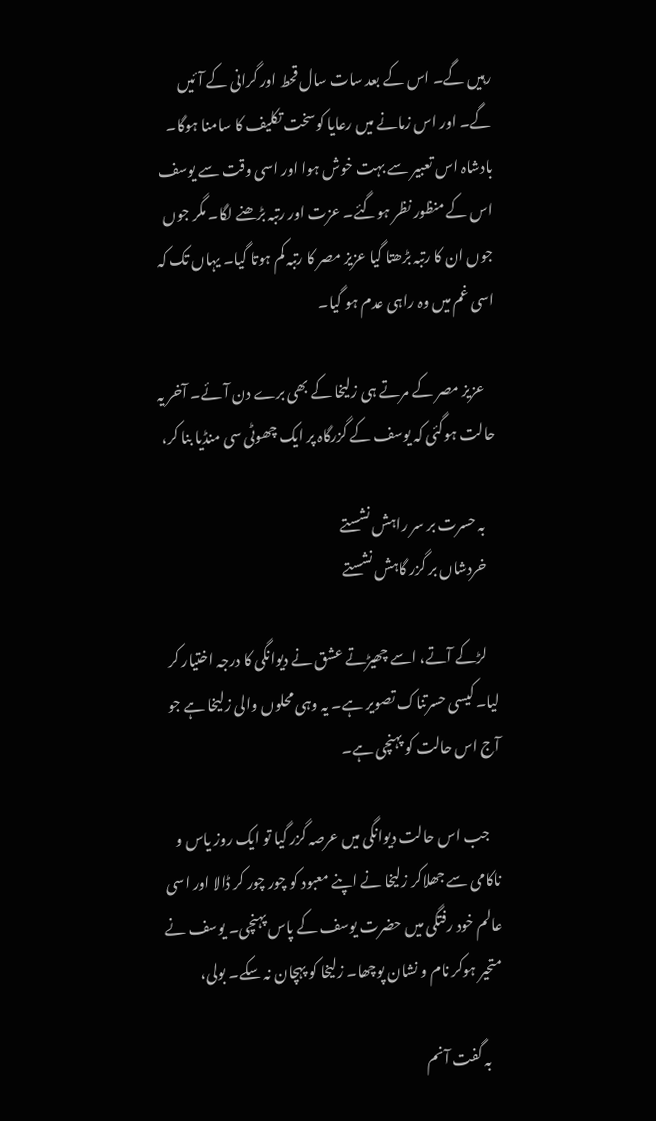رہیں گے۔ اس کے بعد سات سال قحط اور گرانی کے آئیں گے۔ اور اس زمانے میں رعایا کوسخت تکلیف کا سامنا ہوگا۔ بادشاہ اس تعبیر سے بہت خوش ہوا اور اسی وقت سے یوسف اس کے منظور نظر ہوگئے۔ عزت اور رتبہ بڑھنے لگا۔ مگر جوں جوں ان کا رتبہ بڑھتا گیا عزیز مصر کا رتبہ کم ہوتا گیا۔ یہاں تک کہ اسی غم میں وہ راہی عدم ہو گیا۔

    عزیز مصر کے مرتے ہی زلیخا کے بھی برے دن آئے۔ آخر یہ حالت ہوگئی کہ یوسف کے گزرگاہ پر ایک چھوٹی سی منڈیا بنا کر،

    بہ حسرت بر سر راہش نشستے
    خردشاں بر گزر گاہش نشستے

    لڑکے آتے، اسے چھیڑتے عشق نے دیوانگی کا درجہ اختیار کر لیا۔ کیسی حسرتناک تصویر ہے۔ یہ وہی محلوں والی زلیخا ہے جو آج اس حالت کو پہنچی ہے۔

    جب اس حالت دیوانگی میں عرصہ گزر گیا تو ایک روز یاس و ناکامی سے جھلاکر زلیخا نے اپنے معبود کو چور چور کر ڈالا اور اسی عالم خود رفتگی میں حضرت یوسف کے پاس پہنچی۔ یوسف نے متحیر ہوکر نام و نشان پوچھا۔ زلیخا کو پہچان نہ سکے۔ بولی،

    بہ گفت آنم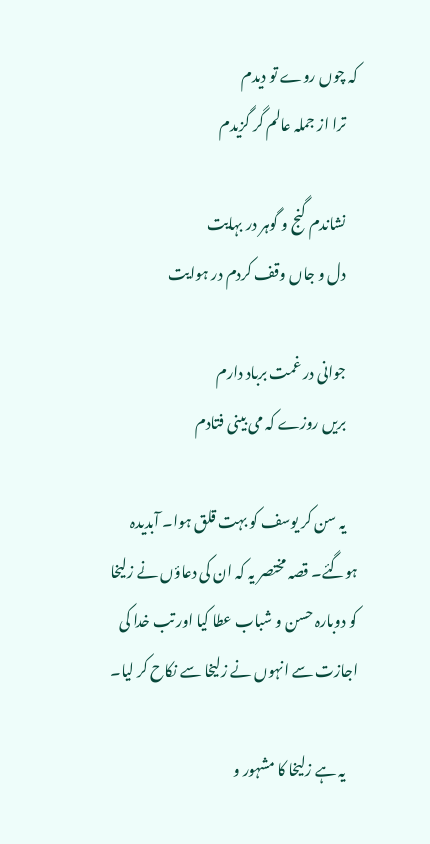کہ چوں روے تو دیدم
    ترا از جملہ عالم گر گزیدم

    نشاندم گنج و گوہر در بہایت
    دل و جاں وقف کردم در ہوایت

    جوانی در غمت برباد دارم
    بریں روزے کہ می بینی فتادم

    یہ سن کر یوسف کو بہت قلق ہوا۔ آبدیدہ ہوگئے۔ قصہ مختصر یہ کہ ان کی دعاؤں نے زلیخا کو دوبارہ حسن و شباب عطا کیا اور تب خدا کی اجازت سے انہوں نے زلیخا سے نکاح کر لیا۔

    یہ ہے زلیخا کا مشہور و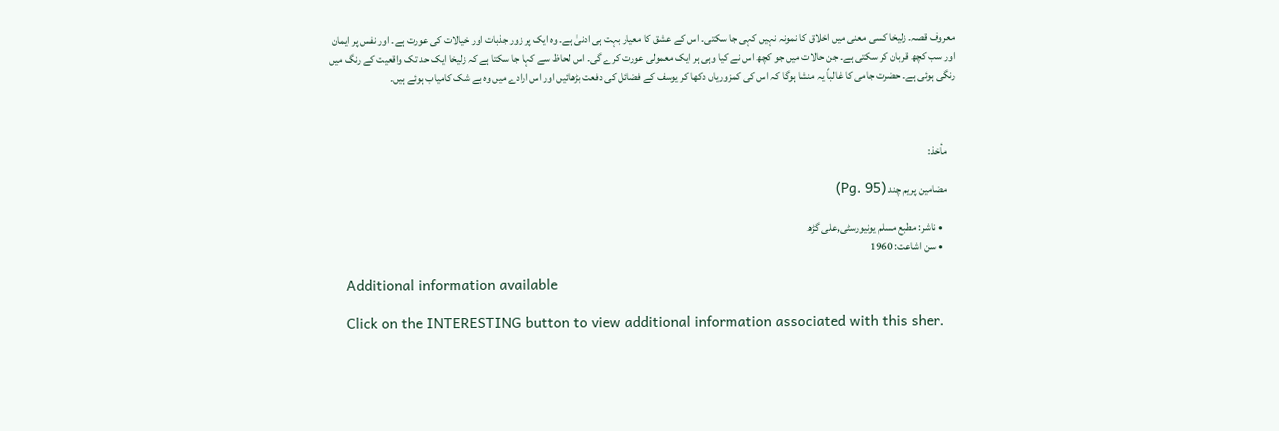معروف قصہ۔ زلیخا کسی معنی میں اخلاق کا نمونہ نہیں کہی جا سکتی۔ اس کے عشق کا معیار بہت ہی ادنیٰ ہے۔ وہ ایک پر زور جذبات اور خیالات کی عورت ہے۔ اور نفس پر ایمان اور سب کچھ قربان کر سکتی ہے۔ جن حالات میں جو کچھ اس نے کیا وہی ہر ایک معمولی عورت کرے گی۔ اس لحاظ سے کہا جا سکتا ہے کہ زلیخا ایک حد تک واقعیت کے رنگ میں رنگی ہوئی ہے۔ حضرت جامی کا غالباً یہ منشا ہوگا کہ اس کی کمزوریاں دکھا کر یوسف کے فضائل کی دفعت بڑھائیں اور اس ارادے میں وہ بے شک کامیاب ہوئے ہیں۔



    مأخذ:

    مضامین پریم چند (Pg. 95)

      • ناشر: مطبع مسلم یونیورسٹی,علی گڑھ
      • سن اشاعت: 1960

    Additional information available

    Click on the INTERESTING button to view additional information associated with this sher.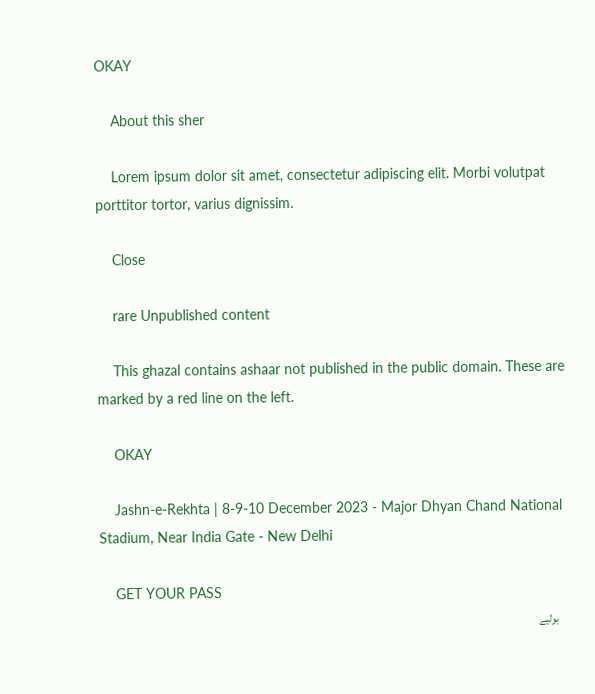OKAY

    About this sher

    Lorem ipsum dolor sit amet, consectetur adipiscing elit. Morbi volutpat porttitor tortor, varius dignissim.

    Close

    rare Unpublished content

    This ghazal contains ashaar not published in the public domain. These are marked by a red line on the left.

    OKAY

    Jashn-e-Rekhta | 8-9-10 December 2023 - Major Dhyan Chand National Stadium, Near India Gate - New Delhi

    GET YOUR PASS
    بولیے